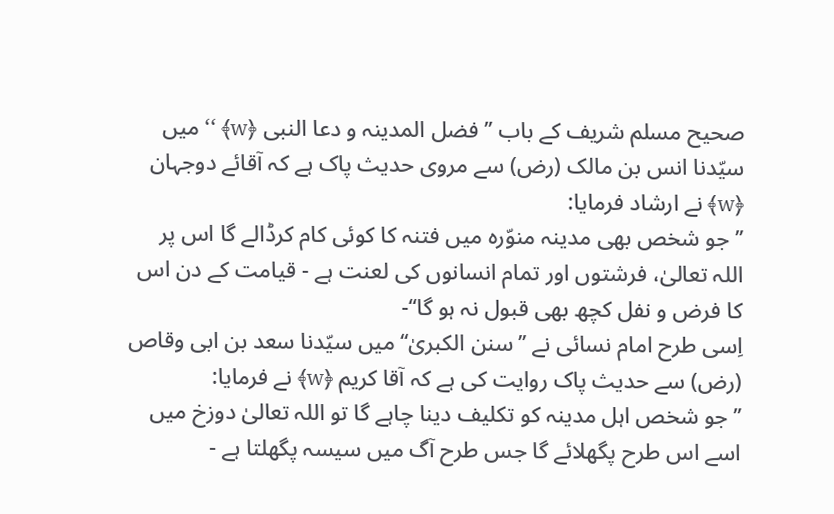صحیح مسلم شریف کے باب ’’فضل المدینہ و دعا النبی ﴿w﴾ ‘‘ میں سیّدنا انس بن مالک (رض) سے مروی حدیث پاک ہے کہ آقائے دوجہان ﴿w﴾ نے ارشاد فرمایا:
’’جو شخص بھی مدینہ منوّرہ میں فتنہ کا کوئی کام کرڈالے گا اس پر اللہ تعالیٰ، فرشتوں اور تمام انسانوں کی لعنت ہے - قیامت کے دن اس کا فرض و نفل کچھ بھی قبول نہ ہو گا‘‘-
اِسی طرح امام نسائی نے ’’سنن الکبریٰ‘‘ میں سیّدنا سعد بن ابی وقاص (رض) سے حدیث پاک روایت کی ہے کہ آقا کریم ﴿w﴾ نے فرمایا:
’’ جو شخص اہل مدینہ کو تکلیف دینا چاہے گا تو اللہ تعالیٰ دوزخ میں اسے اس طرح پگھلائے گا جس طرح آگ میں سیسہ پگھلتا ہے -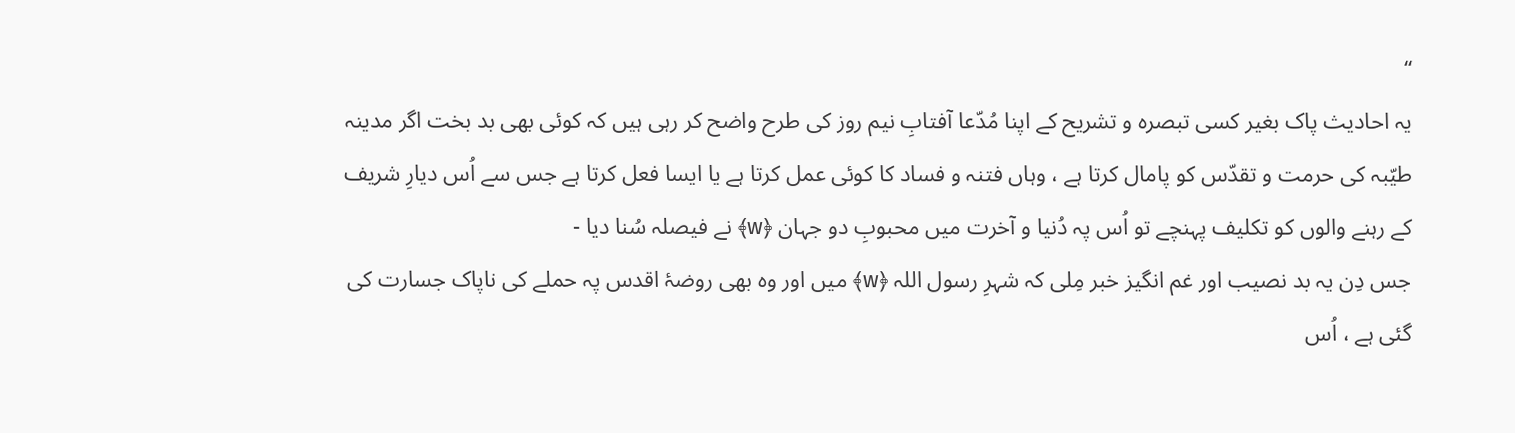‘‘
یہ احادیث پاک بغیر کسی تبصرہ و تشریح کے اپنا مُدّعا آفتابِ نیم روز کی طرح واضح کر رہی ہیں کہ کوئی بھی بد بخت اگر مدینہ طیّبہ کی حرمت و تقدّس کو پامال کرتا ہے ، وہاں فتنہ و فساد کا کوئی عمل کرتا ہے یا ایسا فعل کرتا ہے جس سے اُس دیارِ شریف کے رہنے والوں کو تکلیف پہنچے تو اُس پہ دُنیا و آخرت میں محبوبِ دو جہان ﴿w﴾ نے فیصلہ سُنا دیا -
جس دِن یہ بد نصیب اور غم انگیز خبر مِلی کہ شہرِ رسول اللہ ﴿w﴾ میں اور وہ بھی روضۂ اقدس پہ حملے کی ناپاک جسارت کی گئی ہے ، اُس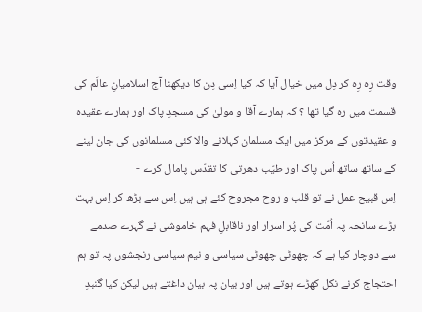وقت رِہ رِہ کر دِل میں خیال آیا کہ کیا اِسی دِن کا دیکھنا آج اسلامیانِ عالَم کی قسمت میں رہ گیا تھا ؟ کہ ہمارے آقا و مولیٰ کی مسجدِ پاک اور ہمارے عقیدہ و عقیدتوں کے مرکز میں ایک مسلمان کہلانے والا کئی مسلمانوں کی جان لینے کے ساتھ ساتھ اُس پاک اور طیّب دھرتی کا تقدّس پامال کرے -
اِس قبیح عمل نے تو قلب و روح مجروح کئے ہی ہیں اِس سے بڑھ کر اِس بہت بڑے سانحہ پہ اُمّت کی پُر اسرار اور ناقابلِ فہم خاموشی نے گہرے صدمے سے دوچار کیا ہے کہ چھوٹی چھوٹی سیاسی و نیم سیاسی رنجشوں پہ تو ہم احتجاج کرنے نکل کھڑے ہوتے ہیں اور بیان پہ بیان داغتے ہیں لیکن کیا گنبدِ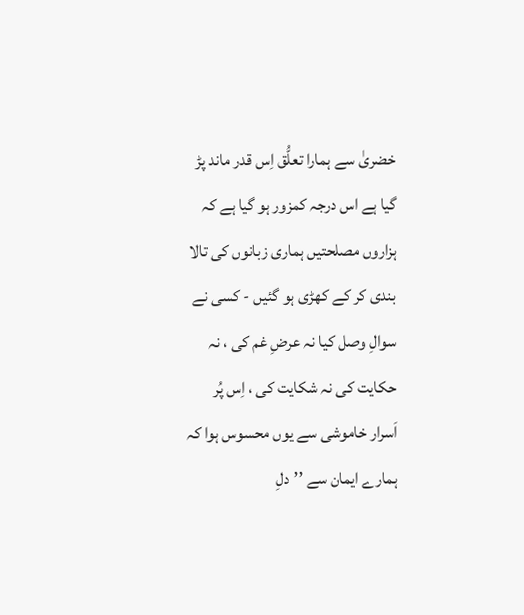خضریٰ سے ہمارا تعلُّق اِس قدر ماند پڑ گیا ہے اس درجہ کمزور ہو گیا ہے کہ ہزاروں مصلحتیں ہماری زبانوں کی تالا بندی کر کے کھڑی ہو گئیں - کسی نے سوالِ وصل کیا نہ عرضِ غم کی ، نہ حکایت کی نہ شکایت کی ، اِس پُر اَسرار خاموشی سے یوں محسوس ہوا کہ ہمارے ایمان سے ’’دلِ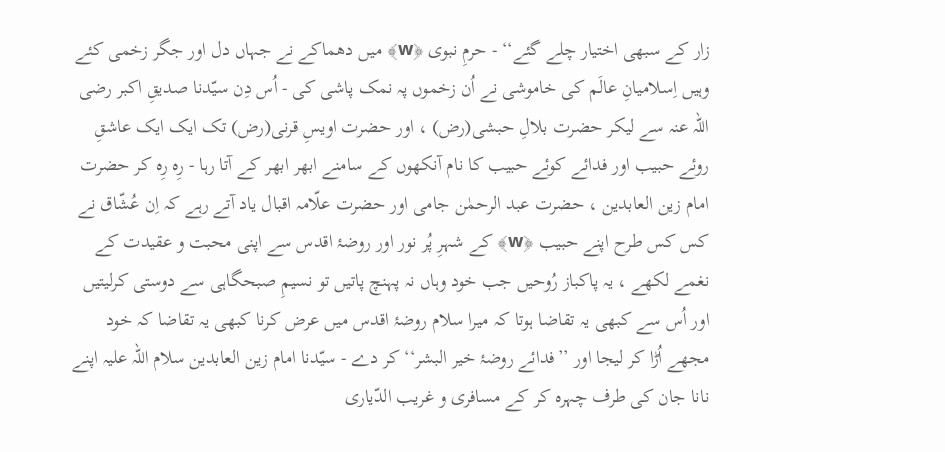زار کے سبھی اختیار چلے گئے‘‘ - حرمِ نبوی ﴿w﴾ میں دھماکے نے جہاں دل اور جگر زخمی کئے وہیں اِسلامیانِ عالَم کی خاموشی نے اُن زخموں پہ نمک پاشی کی - اُس دِن سیّدنا صدیقِ اکبر رضی اللہ عنہ سے لیکر حضرت بلالِ حبشی(رض) ، اور حضرت اویسِ قرنی(رض) تک ایک ایک عاشقِ روئے حبیب اور فدائے کوئے حبیب کا نام آنکھوں کے سامنے ابھر ابھر کے آتا رہا - رِہ رِہ کر حضرت امام زین العابدین ، حضرت عبد الرحمٰن جامی اور حضرت علّامہ اقبال یاد آتے رہے کہ اِن عُشّاق نے کس کس طرح اپنے حبیب ﴿w﴾ کے شہرِ پُر نور اور روضۂ اقدس سے اپنی محبت و عقیدت کے نغمے لکھے ، یہ پاکباز رُوحیں جب خود وہاں نہ پہنچ پاتیں تو نسیمِ صبحگاہی سے دوستی کرلیتیں اور اُس سے کبھی یہ تقاضا ہوتا کہ میرا سلام روضۂ اقدس میں عرض کرنا کبھی یہ تقاضا کہ خود مجھے اُڑا کر لیجا اور ’’فدائے روضۂ خیر البشر‘‘ کر دے - سیّدنا امام زین العابدین سلام اللہ علیہ اپنے نانا جان کی طرف چہرہ کر کے مسافری و غریب الدّیاری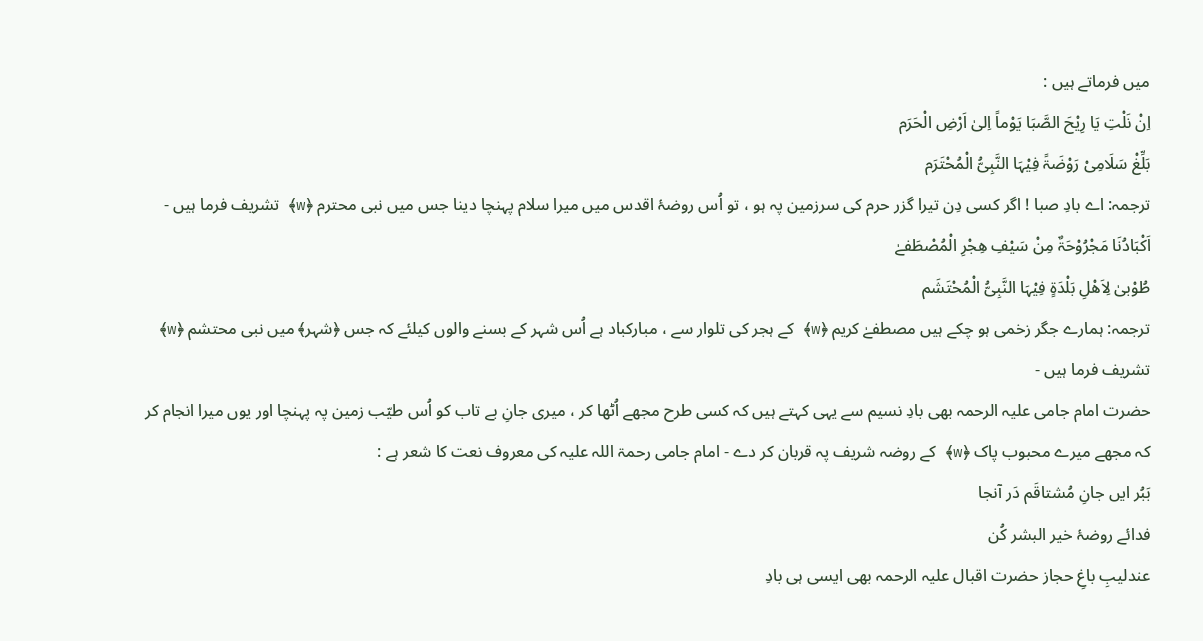میں فرماتے ہیں :
اِنْ نَلْتِ یَا رِیْحَ الصَّبَا یَوْماً اِلیٰ اَرْضِ الْحَرَم
بَلِّغْ سَلَامِیْ رَوْضَۃً فِیْہَا النَّبِیُّ الْمُحْتَرَم
ترجمہ: اے بادِ صبا ! اگر کسی دِن تیرا گزر حرم کی سرزمین پہ ہو ، تو اُس روضۂ اقدس میں میرا سلام پہنچا دینا جس میں نبی محترم ﴿w﴾ تشریف فرما ہیں -
اَکْبَادُنَا مَجْرُوْحَۃٌ مِنْ سَیْفِ ھِجْرِ الْمُصْطَفےٰ
طُوْبیٰ لِاَھْلِ بَلْدَۃٍ فِیْہَا النَّبِیُّ الْمُحْتَشَم
ترجمہ: ہمارے جگر زخمی ہو چکے ہیں مصطفےٰ کریم ﴿w﴾ کے ہجر کی تلوار سے ، مبارکباد ہے اُس شہر کے بسنے والوں کیلئے کہ جس ﴿شہر﴾ میں نبی محتشم ﴿w﴾ تشریف فرما ہیں -
حضرت امام جامی علیہ الرحمہ بھی بادِ نسیم سے یہی کہتے ہیں کہ کسی طرح مجھے اُٹھا کر ، میری جانِ بے تاب کو اُس طیّب زمین پہ پہنچا اور یوں میرا انجام کر کہ مجھے میرے محبوب پاک ﴿w﴾ کے روضہ شریف پہ قربان کر دے - امام جامی رحمۃ اللہ علیہ کی معروف نعت کا شعر ہے :
بَبُر ایں جانِ مُشتاقَم دَر آنجا
فدائے روضۂ خیر البشر کُن
عندلیبِ باغِ حجاز حضرت اقبال علیہ الرحمہ بھی ایسی ہی بادِ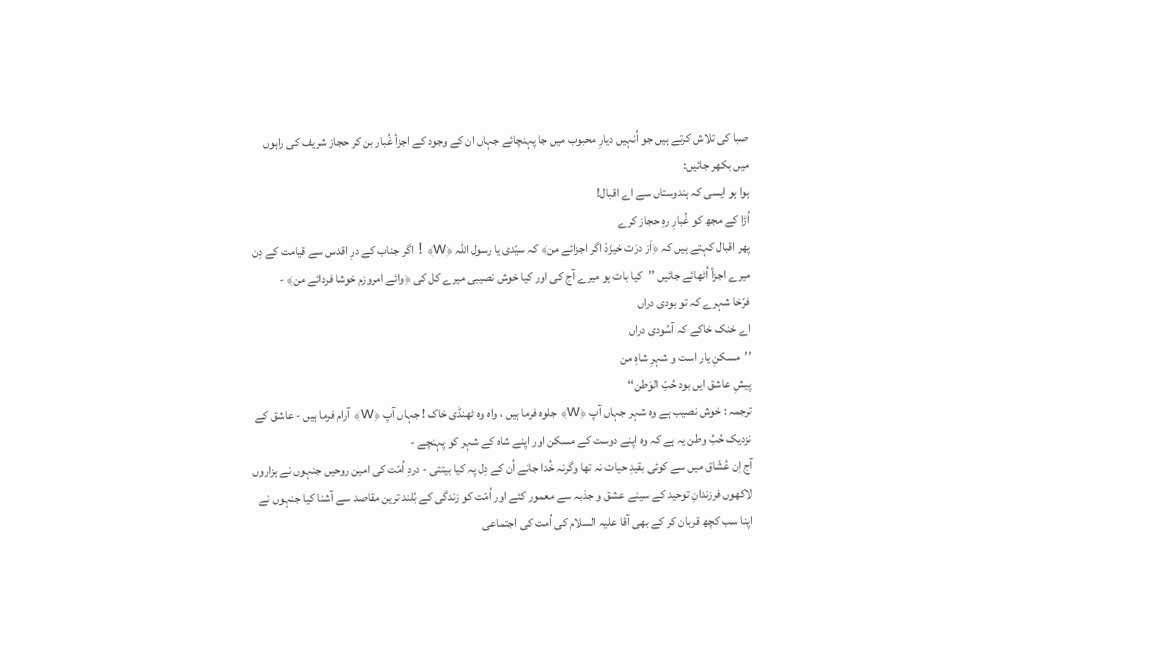صبا کی تلاش کرتے ہیں جو اُنہیں دیارِ محبوب میں جا پہنچائے جہاں ان کے وجود کے اجزأ غُبار بن کر حجاز شریف کی راہوں میں بکھر جائیں:
ہوا ہو ایسی کہ ہندوستاں سے اے اقبال!
اُڑا کے مجھ کو غُبارِ رہِ حجاز کرے
پھر اقبال کہتے ہیں کہ ﴿اَز درَت خیزَدْ اگر اجزائے من﴾ کہ سیّدی یا رسول اللہ ﴿w﴾ ! اگر جناب کے درِ اقدس سے قیامت کے دِن میرے اجزأ اُٹھائے جائیں ’’کیا بات ہو میرے آج کی اور کیا خوش نصیبی میرے کل کی ﴿وائے امروزم خوشا فردائے من﴾ -
فرّخا شہرے کہ تو بودی دراں
اے خنک خاکے کہ آسُودی دراں
’’مسکنِ یار است و شہرِ شاہِ من
پیشِ عاشق ایں بود حُبّ الوَطن‘‘
ترجمہ : خوش نصیب ہے وہ شہر جہاں آپ ﴿w﴾ جلوہ فرما ہیں ، واہ وہ ٹھنڈی خاک ! جہاں آپ ﴿w﴾ آرام فرما ہیں - عاشق کے نزدیک حُبِّ وطن یہ ہے کہ وہ اپنے دوست کے مسکن اور اپنے شاہ کے شہر کو پہنچے -
آج اِن عُشّاق میں سے کوئی بقیدِ حیات نہ تھا وگرنہ خُدا جانے اُن کے دِل پہ کیا بیتتی - دردِ اُمّت کی امین روحیں جنہوں نے ہزاروں لاکھوں فرزندانِ توحید کے سینے عشق و جذبہ سے معمور کئے اور اُمّت کو زندگی کے بُلند ترین مقاصد سے آشنا کیا جنہوں نے اپنا سب کچھ قربان کر کے بھی آقا علیہ السلام کی اُمت کی اجتماعی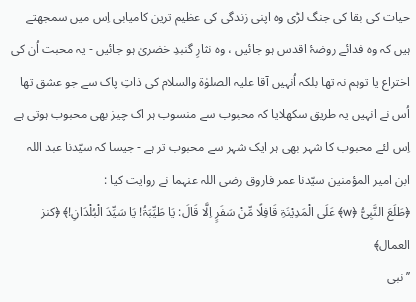حیات کی بقا کی جنگ لڑی وہ اپنی زندگی کی عظیم ترین کامیابی اِس میں سمجھتے ہیں کہ وہ فدائے روضۂ اقدس ہو جائیں ، وہ نثارِ گنبدِ خضریٰ ہو جائیں - یہ محبت اُن کی اختراع یا توہم نہ تھا بلکہ اُنہیں آقا علیہ الصلوٰۃ والسلام کی ذاتِ پاک سے جو عشق تھا اُس نے انہیں یہ طریق سکھلایا کہ محبوب سے منسوب ہر اک چیز بھی محبوب ہوتی ہے اِس لئے محبوب کا شہر بھی ہر ایک شہر سے محبوب تر ہے - جیسا کہ سیّدنا عبد اللہ ابن امیر المؤمنین سیّدنا عمر فاروق رضی اللہ عنہما نے روایت کیا :
﴿طَلَعَ النَّبِیُّ ﴿w﴾ عَلَی الْمَدِیْنَۃِ قَافِلًا مِّنْ سَفَرٍ اِلَّا قَالَ: یَا طَیِّبَۃُ! یَا سَیِّدَ الْبُلْدَانِ!﴾ ﴿کنز العمال﴾
’’ نبی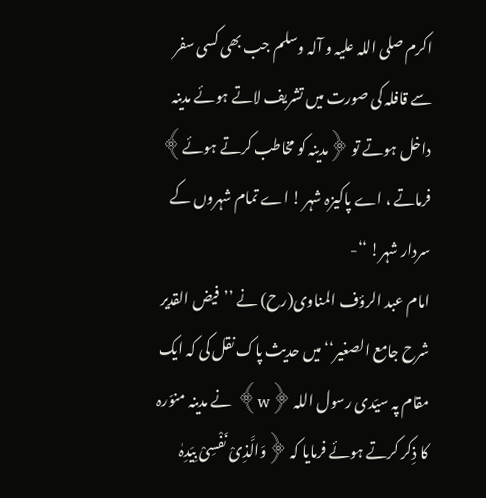اکرم صلی اللہ علیہ و آلہ وسلم جب بھی کسی سفر سے قافلہ کی صورت میں تشریف لاتے ہوئے مدینہ داخل ہوتے تو ﴿مدینہ کو مخاطب کرتے ہوئے﴾ فرماتے ، اے پاکیزہ شہر ! اے تمام شہروں کے سردار شہر! ‘‘-
امام عبد الرؤف المناوی(رح) نے ’’فیض القدیر شرح جامع الصغیر‘‘ میں حدیث پاک نقل کی کہ ایک مقام پہ سیّدی رسول اللہ ﴿w﴾ نے مدینہ منوّرہ کا ذِکر کرتے ہوئے فرمایا کہ ﴿وَالَّذِیْ نَفْسِیْ بِیَدِہٰ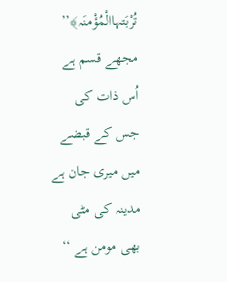تُرْبَتہاالْمُؤْمنَہ﴾’’ مجھے قسم ہے اُس ذات کی جس کے قبضے میں میری جان ہے مدینہ کی مٹی بھی مومن ہے ‘‘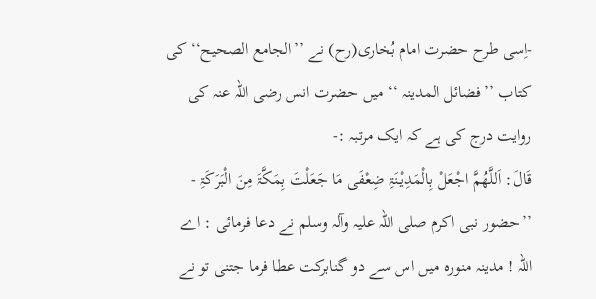-اِسی طرح حضرت امام بُخاری(رح) نے ’’الجامع الصحیح‘‘ کی کتاب ’’فضائل المدینہ ‘‘ میں حضرت انس رضی اللہ عنہ کی روایت درج کی ہے کہ ایک مرتبہ :-
قَالَ: اَللَّھُمَّ اجْعَلْ بِالْمَدِیْنَۃِ ضِعْفَی مَا جَعَلْتَ بِمَکَّۃَ مِنَ الْبَرَکَۃِ -
’’حضور نبی اکرم صلی اللہ علیہ وآلہ وسلم نے دعا فرمائی : اے اللہ ! مدینہ منورہ میں اس سے دو گنابرکت عطا فرما جتنی تو نے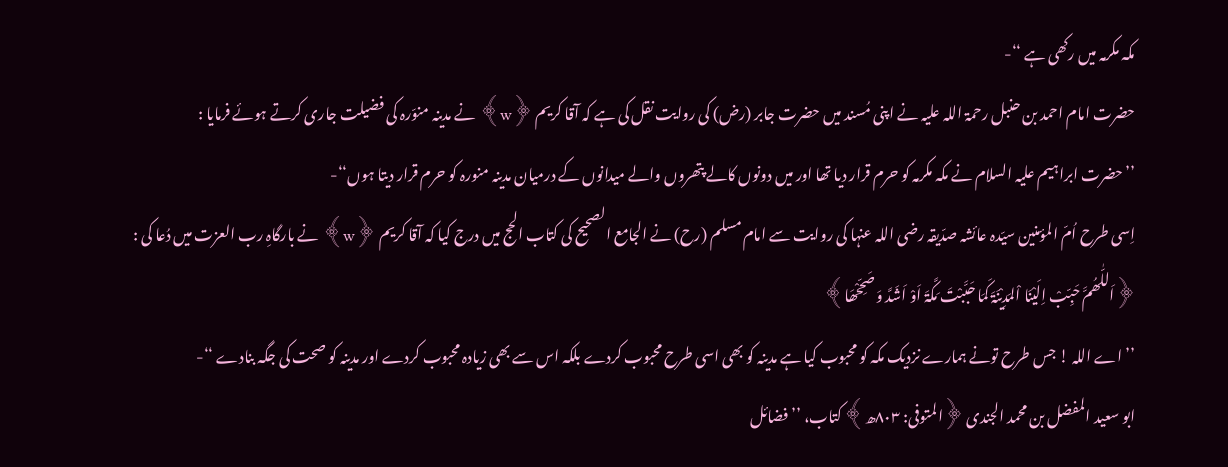مکہ مکرمہ میں رکھی ہے ‘‘-
حضرت امام احمد بن حنبل رحمۃ اللہ علیہ نے اپنی مُسند میں حضرت جابر (رض) کی روایت نقل کی ہے کہ آقا کریم ﴿w﴾ نے مدینہ منوّرہ کی فضیلت جاری کرتے ہوئے فرمایا :
’’حضرت ابراہیم علیہ السلام نے مکہ مکرمہ کو حرم قرار دیا تھا اور میں دونوں کالے پتھروں والے میدانوں کے درمیان مدینہ منورہ کو حرم قرار دیتا ہوں‘‘-
اِسی طرح اُمّ المؤمنین سیّدہ عائشہ صدّیقہ رضی اللہ عنہا کی روایت سے امام مسلم (رح) نے الجامع الصحیح کی کتاب الحج میں درج کیا کہ آقا کریم ﴿w﴾ نے بارگاہِ رب العزت میں دُعا کی :
﴿اَللّٰھُمَّ حَبِّبْ اِلَیْنَا اْلمَدِیْنَۃَ کَمَا حَبَّبْتَ مَکَّۃَ اَوْ اَشَدَّ وَ صَحِّحْھَا﴾
’’ اے اللہ ! جس طرح تونے ہمارے نزدیک مکہ کو محبوب کیا ہے مدینہ کو بھی اسی طرح محبوب کردے بلکہ اس سے بھی زیادہ محبوب کردے اور مدینہ کو صحت کی جگہ بنادے ‘‘-
ابو سعید المفضل بن محمد الجندی ﴿المتوفی: ۸۰۳ھ﴾ کتاب، ’’فضائل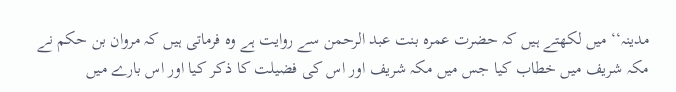مدینہ‘‘ میں لکھتے ہیں کہ حضرت عمرہ بنت عبد الرحمن سے روایت ہے وہ فرماتی ہیں کہ مروان بن حکم نے مکہ شریف میں خطاب کیا جس میں مکہ شریف اور اس کی فضیلت کا ذکر کیا اور اس بارے میں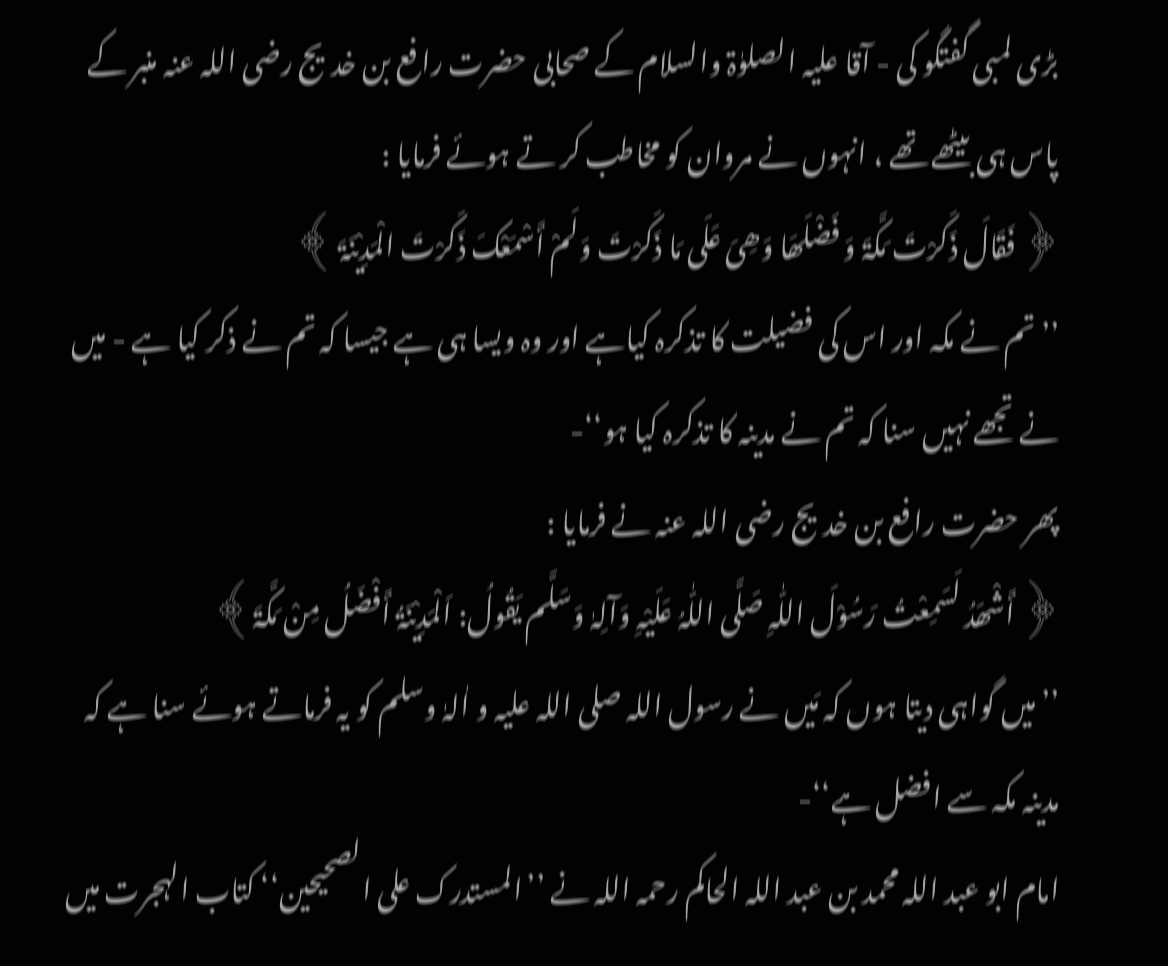بڑی لمبی گفتگو کی - آقا علیہ الصلوٰۃ والسلام کے صحابی حضرت رافع بن خدیج رضی اللہ عنہ منبر کے پاس ہی بیٹھے تھے ، انہوں نے مروان کو مخاطب کر تے ہوئے فرمایا :
﴿ فَقَالَ ذَکَرْتَ مَکَّۃَ وَ فَضْلَھَا وَھِیَ عَلَی مَا ذَکَرْتَ وَلَمْ أَسْمَعْکَ ذَکَرْتَ الْمَدِیْنَۃَ ﴾
’’ تم نے مکہ اور اس کی فضیلت کا تذکرہ کیاہے اور وہ ویسا ہی ہے جیسا کہ تم نے ذکر کیا ہے - میں نے تجھے نہیں سنا کہ تم نے مدینہ کا تذکرہ کیا ہو‘‘-
پھر حضرت رافع بن خدیج رضی اللہ عنہ نے فرمایا :
﴿ أَشْھَدُ لَسَمِعْتُ رَسُوْلَ اللّٰہِ صَلَّی اللّٰہُ عَلَیْہِ وَآلِہٰ وَسَلَّم یَقُولُ: اَلْمَدِیْنَۃُ أَفْضَلُ مِنْ مَکَّۃَ﴾
’’میں گواہی دیتا ہوں کہ مَیں نے رسول اللہ صلی اللہ علیہ و اٰلہٰ وسلم کو یہ فرماتے ہوئے سنا ہے کہ مدینہ مکہ سے افضل ہے‘‘-
امام ابو عبد اللہ محمد بن عبد اللہ الحاکم رحمہ اللہ نے ’’المستدرک علی الصحیحین‘‘ کتاب الہجرت میں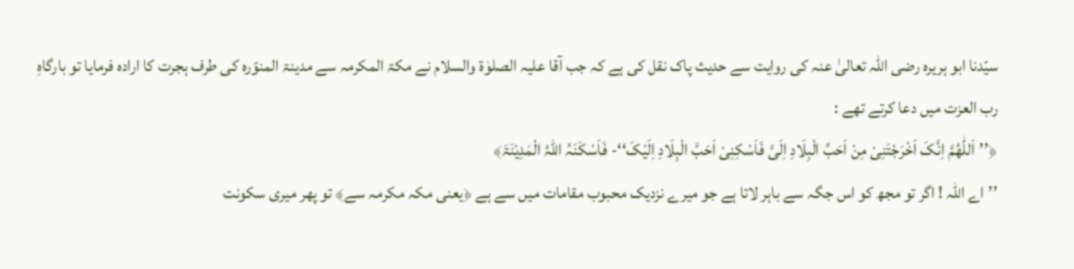سیّدنا ابو ہریرہ رضی اللہ تعالیٰ عنہ کی روایت سے حدیث پاک نقل کی ہے کہ جب آقا علیہ الصلوٰۃ والسلام نے مکۃ المکرمہ سے مدینۃ المنوّرہ کی طرف ہجرت کا ارادہ فرمایا تو بارگاہِ رب العزت میں دعا کرتے تھے :
﴿’’اَللّٰھُمَّ اِنَّکَ اَخْرَجْتَنِیْ مِنْ اَحَبِّ الْبِلَادِ اِلَیَّ فَاَسْکِنِیْ اَحَبَّ الْبِلَادِ اِلَیْکَ‘‘- فَاَسْکَنَہُ اللّٰہُ الْمَدِیْنَۃَ﴾
’’اے اللہ ! اگر تو مجھ کو اس جگہ سے باہر لاتا ہے جو میرے نزدیک محبوب مقامات میں سے ہے ﴿یعنی مکہ مکرمہ سے﴾ تو پھر میری سکونت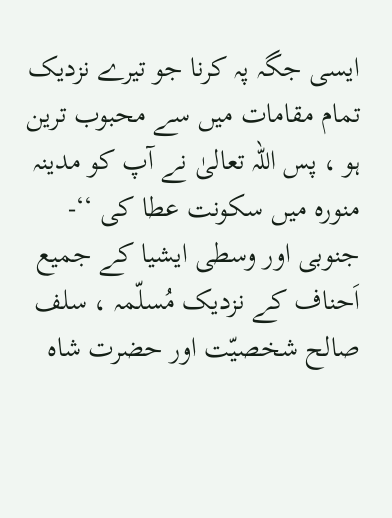ایسی جگہ پہ کرنا جو تیرے نزدیک تمام مقامات میں سے محبوب ترین ہو ، پس اللہ تعالیٰ نے آپ کو مدینہ منورہ میں سکونت عطا کی ‘‘-
جنوبی اور وسطی ایشیا کے جمیع اَحناف کے نزدیک مُسلّمہ ، سلف صالح شخصیّت اور حضرت شاہ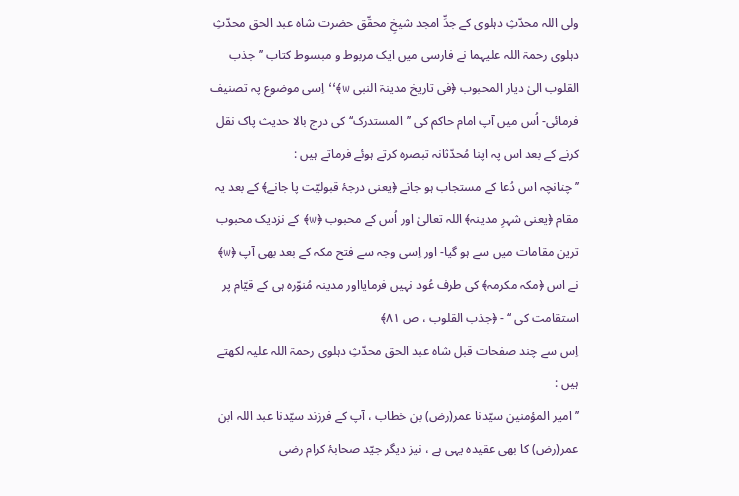ولی اللہ محدّثِ دہلوی کے جدِّ امجد شیخِ محقّق حضرت شاہ عبد الحق محدّثِ دہلوی رحمۃ اللہ علیہما نے فارسی میں ایک مربوط و مبسوط کتاب ’’جذب القلوب الیٰ دیار المحبوب ﴿فی تاریخ مدینۃ النبی w﴾‘‘ اِسی موضوع پہ تصنیف فرمائی- اُس میں آپ امام حاکم کی ’’المستدرک‘‘ کی درج بالا حدیث پاک نقل کرنے کے بعد اس پہ اپنا مُحدّثانہ تبصرہ کرتے ہوئے فرماتے ہیں :
’’چنانچہ اس دُعا کے مستجاب ہو جانے ﴿یعنی درجۂ قبولیّت پا جانے﴾ کے بعد یہ مقام ﴿یعنی شہرِ مدینہ﴾ اللہ تعالیٰ اور اُس کے محبوب ﴿w﴾ کے نزدیک محبوب ترین مقامات میں سے ہو گیا- اور اِسی وجہ سے فتح مکہ کے بعد بھی آپ ﴿w﴾ نے اس ﴿مکہ مکرمہ﴾ کی طرف عُود نہیں فرمایااور مدینہ مُنوّرہ ہی کے قیّام پر استقامت کی ‘‘ - ﴿جذب القلوب ، ص ۸۱﴾
اِس سے چند صفحات قبل شاہ عبد الحق محدّثِ دہلوی رحمۃ اللہ علیہ لکھتے ہیں :
’’امیر المؤمنین سیّدنا عمر(رض) بن خطاب ، آپ کے فرزند سیّدنا عبد اللہ ابن عمر(رض) کا بھی عقیدہ یہی ہے ، نیز دیگر جیّد صحابۂ کرام رضی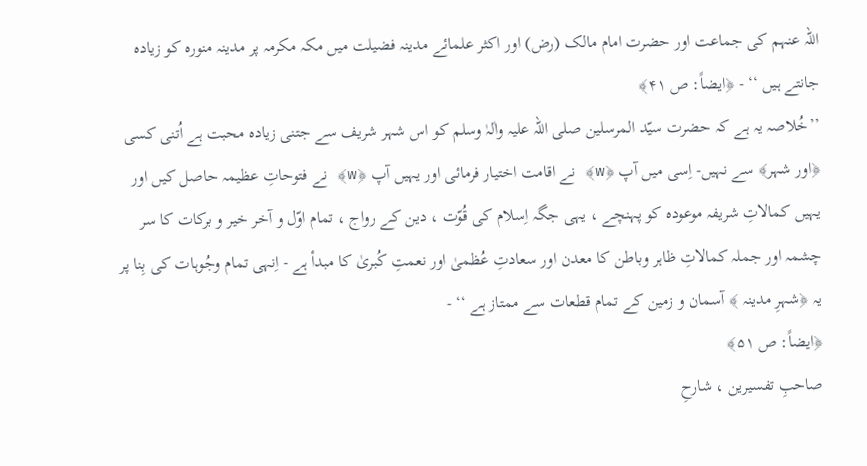اللہ عنہم کی جماعت اور حضرت امام مالک (رض) اور اکثر علمائے مدینہ فضیلت میں مکہ مکرمہ پر مدینہ منورہ کو زیادہ جانتے ہیں ‘‘ - ﴿ایضاً: ص ۴۱﴾
’’خُلاصہ یہ ہے کہ حضرت سیّد المرسلین صلی اللہ علیہ واٰلہٰ وسلم کو اس شہر شریف سے جتنی زیادہ محبت ہے اُتنی کسی ﴿اور شہر﴾ سے نہیں- اِسی میں آپ ﴿w﴾ نے اقامت اختیار فرمائی اور یہیں آپ ﴿w﴾ نے فتوحاتِ عظیمہ حاصل کیں اور یہیں کمالاتِ شریفہ موعودہ کو پہنچے ، یہی جگہ اِسلام کی قُوّت ، دین کے رواج ، تمام اوّل و آخر خیر و برکات کا سر چشمہ اور جملہ کمالاتِ ظاہر وباطن کا معدن اور سعادتِ عُظمیٰ اور نعمتِ کُبریٰ کا مبدأ ہے - اِنہی تمام وجُوہات کی بِنا پر یہ ﴿شہرِ مدینہ ﴾ آسمان و زمین کے تمام قطعات سے ممتاز ہے ‘‘ -
﴿ایضاً: ص ۵۱﴾
صاحبِ تفسیرین ، شارحِ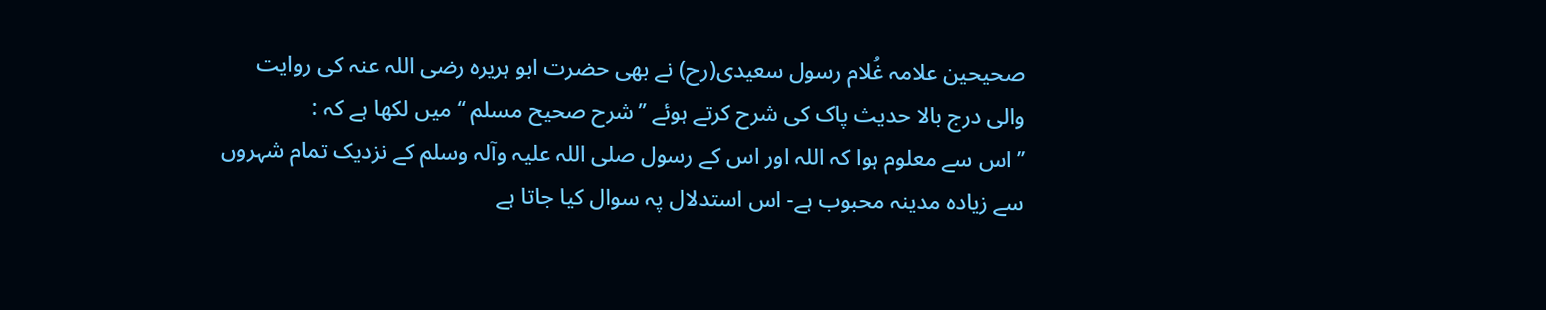صحیحین علامہ غُلام رسول سعیدی(رح) نے بھی حضرت ابو ہریرہ رضی اللہ عنہ کی روایت والی درج بالا حدیث پاک کی شرح کرتے ہوئے ’’شرح صحیح مسلم ‘‘ میں لکھا ہے کہ :
’’اس سے معلوم ہوا کہ اللہ اور اس کے رسول صلی اللہ علیہ وآلہ وسلم کے نزدیک تمام شہروں سے زیادہ مدینہ محبوب ہے- اس استدلال پہ سوال کیا جاتا ہے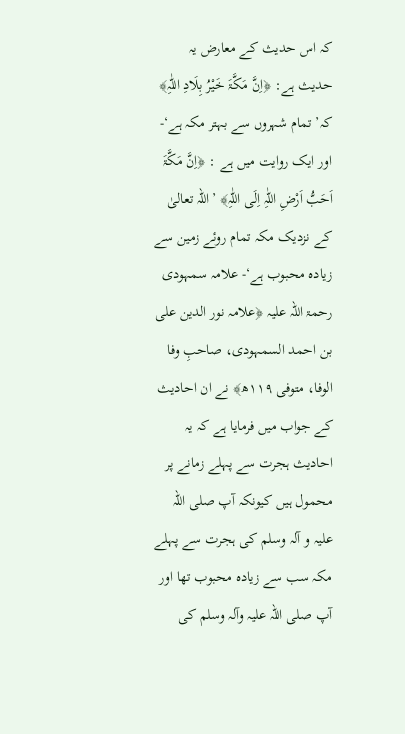کہ اس حدیث کے معارض یہ حدیث ہے: ﴿اِنَّ مَکَّۃَ خَیْرُ بِلَادِ اللّٰہِ﴾ کہ’ تمام شہروں سے بہتر مکہ ہے‘- اور ایک روایت میں ہے : ﴿اِنَّ مَکَّۃَ اَحَبُّ اَرْضِ اللّٰہِ اِلَی اللّٰہِ﴾ ’اللہ تعالیٰ کے نزدیک مکہ تمام روئے زمین سے زیادہ محبوب ہے‘- علامہ سمہودی رحمۃ اللہ علیہ ﴿علامہ نور الدین علی بن احمد السمہودی، صاحبِ وفا الوفا، متوفی ۱۱۹ھ﴾ نے ان احادیث کے جواب میں فرمایا ہے کہ یہ احادیث ہجرت سے پہلے زمانے پر محمول ہیں کیونکہ آپ صلی اللہ علیہ و آلہ وسلم کی ہجرت سے پہلے مکہ سب سے زیادہ محبوب تھا اور آپ صلی اللہ علیہ وآلہ وسلم کی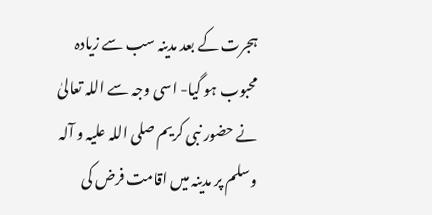ہجرت کے بعد مدینہ سب سے زیادہ محبوب ہو گیا- اسی وجہ سے اللہ تعالیٰ نے حضور نبی کریم صلی اللہ علیہ و آلہ وسلم پر مدینہ میں اقامت فرض کی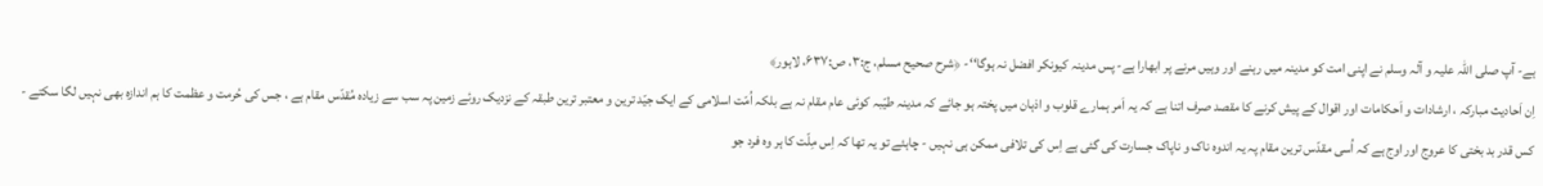ہے- آپ صلی اللہ علیہ و آلہ وسلم نے اپنی امت کو مدینہ میں رہنے اور وہیں مرنے پر ابھارا ہے- پس مدینہ کیونکر افضل نہ ہوگا‘‘- ﴿شرح صحیح مسلم، ج:۳، ص:۶۳۷، لاہور﴾
اِن اَحادیث مبارکہ ، ارشادات و اَحکامات اور اقوال کے پیش کرنے کا مقصد صرف اتنا ہے کہ یہ اَمر ہمارے قلوب و اذہان میں پختہ ہو جائے کہ مدینہ طیّبہ کوئی عام مقام نہ ہے بلکہ اُمّت اسلامی کے ایک جیّد ترین و معتبر ترین طبقہ کے نزدیک روئے زمین پہ سب سے زیادہ مُقدّس مقام ہے ، جس کی حُرمت و عظمت کا ہم اندازہ بھی نہیں لگا سکتے - کس قدر بد بختی کا عروج اور اوج ہے کہ اُسی مقدّس ترین مقام پہ یہ اندوہ ناک و ناپاک جسارت کی گئی ہے اِس کی تلافی ممکن ہی نہیں - چاہئے تو یہ تھا کہ اِس مِلّت کا ہر وہ فرد جو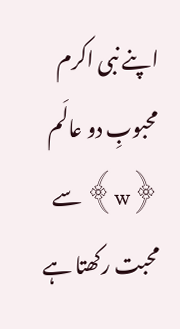اپنے نبی اکرم محبوبِ دو عالَم ﴿w﴾ سے محبت رکھتا ہے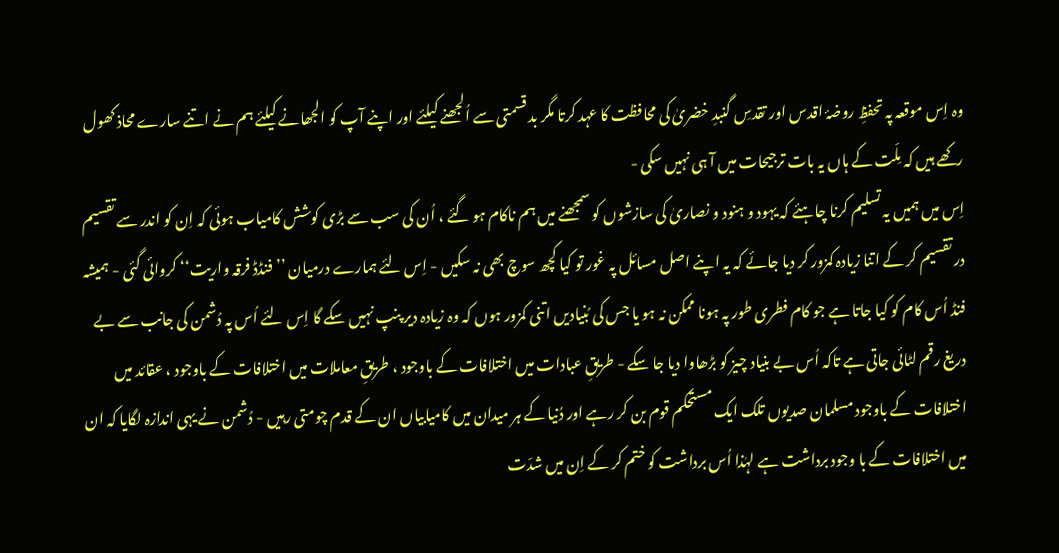وہ اِس موقعہ پہ تحفظِ روضۂ اقدس اور تقدسِ گنبدِ خضریٰ کی محافظت کا عہد کرتا مگر بد قسمتی سے اُلجھنے کیلئے اور اپنے آپ کو الجھانے کیلئے ہم نے اتنے سارے محاذ کھول رکھے ہیں کہ مِلّت کے ہاں یہ بات ترجیحات میں آ ہی نہیں سکی -
اِس میں ہمیں یہ تسلیم کرنا چاہئے کہ یہود و ہنود و نصاریٰ کی سازشوں کو سمجھنے میں ہم ناکام ہو گئے ، اُن کی سب سے بڑی کوشش کامیاب ہوئی کہ اِن کو اندر سے تقسیم در تقسیم کر کے اتنا زیادہ کمزور کر دیا جائے کہ یہ اپنے اصل مسائل پہ غور تو کیا کچھ سوچ بھی نہ سکیں - اِس لئے ہمارے درمیان ’’فنڈڈ فرقہ واریت‘‘ کروائی گئی - ہمیشہ فنڈ اُس کام کو کیا جاتا ہے جو کام فطری طور پہ ہونا ممکن نہ ہو یا جس کی بُنیادیں اتنی کمزور ہوں کہ وہ زیادہ دیر پنپ نہیں سکے گا اِس لئے اُس پہ دُشمن کی جانب سے بے دریغ رقم لٹائی جاتی ہے تاکہ اُس بے بنیاد چیز کو بڑھاوا دیا جا سکے - طریقِ عبادات میں اختلافات کے باوجود ، طریقِ معاملات میں اختلافات کے باوجود ، عقائد میں اختلافات کے باوجود مسلمان صدیوں تلک ایک مستحکم قوم بن کر رہے اور دُنیا کے ہر میدان میں کامیابیاں ان کے قدم چومتی رہیں - دُشمن نے یہی اندازہ لگایا کہ ان میں اختلافات کے با وجود برداشت ہے لہٰذا اُس برداشت کو ختم کر کے اِن میں شدّت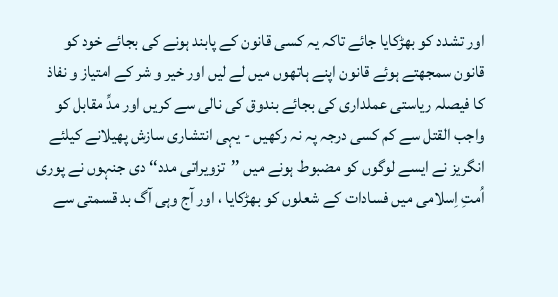اور تشدد کو بھڑکایا جائے تاکہ یہ کسی قانون کے پابند ہونے کی بجائے خود کو قانون سمجھتے ہوئے قانون اپنے ہاتھوں میں لے لیں اور خیر و شر کے امتیاز و نفاذ کا فیصلہ ریاستی عملداری کی بجائے بندوق کی نالی سے کریں اور مدِّ مقابل کو واجب القتل سے کم کسی درجہ پہ نہ رکھیں - یہی انتشاری سازش پھیلانے کیلئے انگریز نے ایسے لوگوں کو مضبوط ہونے میں ’’تزویراتی مدد‘‘ دی جنہوں نے پوری اُمتِ اِسلامی میں فسادات کے شعلوں کو بھڑکایا ، اور آج وہی آگ بد قسمتی سے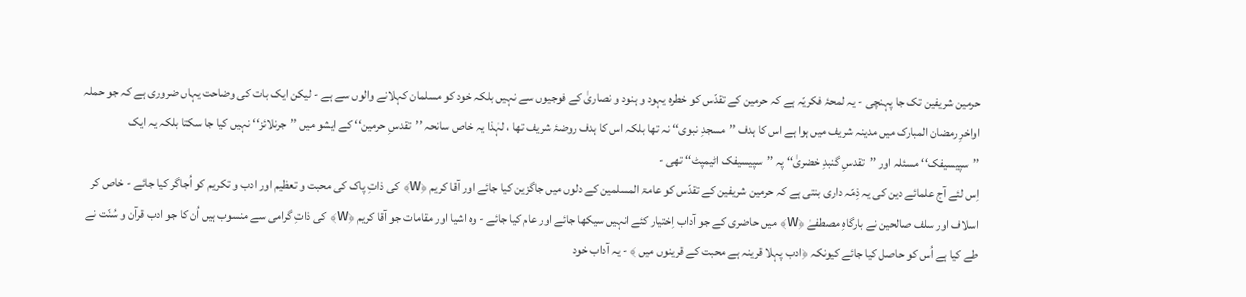حرمین شریفین تک جا پہنچی - یہ لمحۂ فکریّہ ہے کہ حرمین کے تقدّس کو خطرہ یہود و ہنود و نصاریٰ کے فوجیوں سے نہیں بلکہ خود کو مسلمان کہلانے والوں سے ہے - لیکن ایک بات کی وضاحت یہاں ضروری ہے کہ جو حملہ اواخرِ رمضان المبارک میں مدینہ شریف میں ہوا ہے اس کا ہدف ’’مسجدِ نبوی‘‘ نہ تھا بلکہ اس کا ہدف روضۂ شریف تھا ، لہٰذا یہ خاص سانحہ ’’تقدسِ حرمین‘‘ کے ایشو میں ’’جرنلائز‘‘ نہیں کیا جا سکتا بلکہ یہ ایک ’’سپیسیفک‘‘ مسئلہ اور ’’تقدسِ گنبدِ خضریٰ‘‘ پہ ’’سپیسیفک اٹیمپٹ‘‘ تھی -
اِس لئے آج علمائے دین کی یہ ذِمّہ داری بنتی ہے کہ حرمین شریفین کے تقدّس کو عامۃ المسلمین کے دلوں میں جاگزین کیا جائے اور آقا کریم ﴿w﴾ کی ذاتِ پاک کی محبت و تعظیم اور ادب و تکریم کو اُجاگر کیا جائے - خاص کر اسلاف اور سلف صالحین نے بارگاہِ مصطفےٰ ﴿w﴾ میں حاضری کے جو آداب اِختیار کئے انہیں سیکھا جائے اور عام کیا جائے - وہ اشیا اور مقامات جو آقا کریم ﴿w﴾ کی ذاتِ گرامی سے منسوب ہیں اُن کا جو ادب قرآن و سُنّت نے طے کیا ہے اُس کو حاصل کیا جائے کیونکہ ﴿ادب پہلا قرینہ ہے محبت کے قرینوں میں ﴾ - یہ آداب خود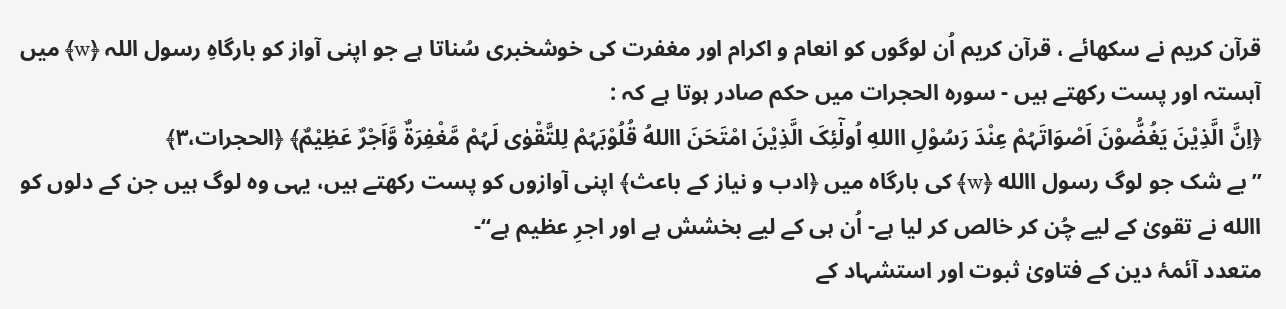قرآن کریم نے سکھائے ، قرآن کریم اُن لوگوں کو انعام و اکرام اور مغفرت کی خوشخبری سُناتا ہے جو اپنی آواز کو بارگاہِ رسول اللہ ﴿w﴾ میں آہستہ اور پست رکھتے ہیں - سورہ الحجرات میں حکم صادر ہوتا ہے کہ :
﴿اِنَّ الَّذِیْنَ یَغُضُّوْنَ اَصْوَاتَہُمْ عِنْدَ رَسُوْلِ االلهِ اُولٰٓئِکَ الَّذِیْنَ امْتَحَنَ االلهُ قُلُوْبَہُمْ لِلتَّقْوٰی لَہُمْ مَّغْفِرَۃٌ وَّاَجْرٌ عَظِیْمٌ﴾ ﴿الحجرات،۳﴾
’’بے شک جو لوگ رسول االله ﴿w﴾ کی بارگاہ میں ﴿ادب و نیاز کے باعث﴾ اپنی آوازوں کو پست رکھتے ہیں، یہی وہ لوگ ہیں جن کے دلوں کو االله نے تقویٰ کے لیے چُن کر خالص کر لیا ہے- اُن ہی کے لیے بخشش ہے اور اجرِ عظیم ہے‘‘-
متعدد آئمۂ دین کے فتاویٰ ثبوت اور استشہاد کے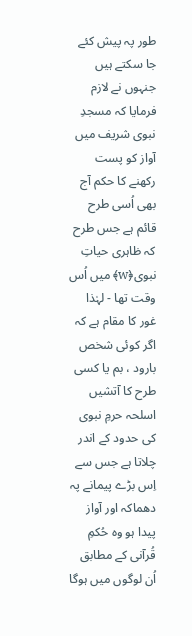طور پہ پیش کئے جا سکتے ہیں جنہوں نے لازم فرمایا کہ مسجدِ نبوی شریف میں آواز کو پست رکھنے کا حکم آج بھی اُسی طرح قائم ہے جس طرح کہ ظاہری حیاتِ نبوی﴿w﴾ میں اُس وقت تھا - لہٰذا غور کا مقام ہے کہ اگر کوئی شخص بارود ، بم یا کسی طرح کا آتشیں اسلحہ حرمِ نبوی کی حدود کے اندر چلاتا ہے جس سے اِس بڑے پیمانے پہ دھماکہ اور آواز پیدا ہو وہ حُکمِ قُرآنی کے مطابق اُن لوگوں میں ہوگا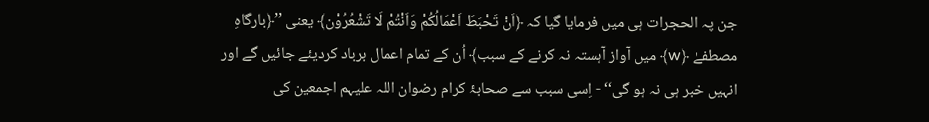جن پہ الحجرات ہی میں فرمایا گیا کہ ﴿اَنْ تَحْبَطَ اَعْمَالُکُمْ وَاَنْتُمْ لَا تَشْعُرُوْن﴾ یعنی ’’﴿بارگاہِ مصطفےٰ ﴿w﴾ میں آواز آہستہ نہ کرنے کے سبب﴾ اُن کے تمام اعمال برباد کردیئے جائیں گے اور انہیں خبر ہی نہ ہو گی‘‘ - اِسی سبب سے صحابۂ کرام رضوان اللہ علیہم اجمعین کی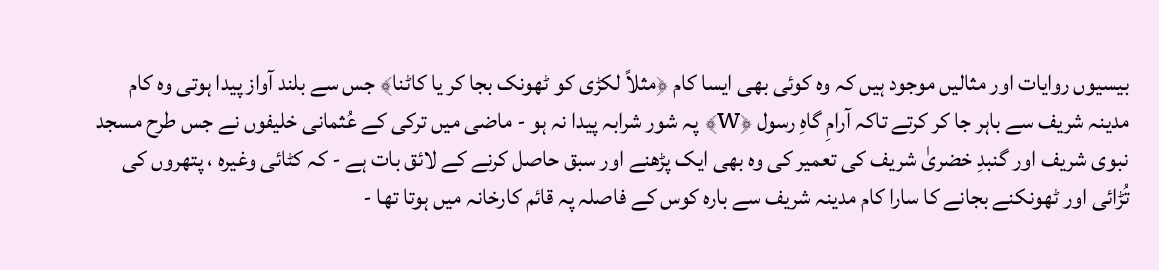بیسیوں روایات اور مثالیں موجود ہیں کہ وہ کوئی بھی ایسا کام ﴿مثلاً لکڑی کو ٹھونک بجا کر یا کاٹنا﴾ جس سے بلند آواز پیدا ہوتی وہ کام مدینہ شریف سے باہر جا کر کرتے تاکہ آرامِ گاہِ رسول ﴿w﴾ پہ شور شرابہ پیدا نہ ہو - ماضی میں ترکی کے عُثمانی خلیفوں نے جس طرح مسجد نبوی شریف اور گنبدِ خضریٰ شریف کی تعمیر کی وہ بھی ایک پڑھنے اور سبق حاصل کرنے کے لائق بات ہے - کہ کٹائی وغیرہ ، پتھروں کی تُڑائی اور ٹھونکنے بجانے کا سارا کام مدینہ شریف سے بارہ کوس کے فاصلہ پہ قائم کارخانہ میں ہوتا تھا -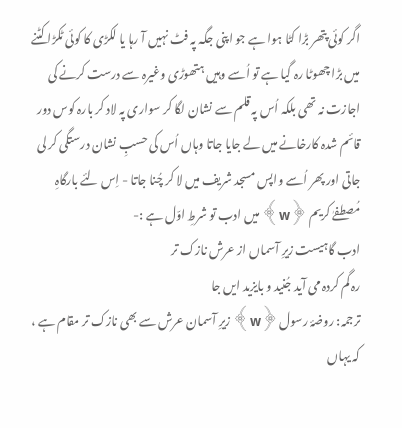اگر کوئی پتھر بڑا کٹا ہوا ہے جو اپنی جگہ پہ فٹ نہیں آ رہا یا لکڑی کا کوئی ٹکڑا کٹنے میں بڑا چھوٹا رہ گیا ہے تو اُسے وہیں ہتھوڑی وغیرہ سے درست کرنے کی اجازت نہ تھی بلکہ اُس پہ قلم سے نشان لگا کر سواری پہ لاد کر بارہ کوس دور قائم شدہ کارخانے میں لے جایا جاتا وہاں اُس کی حسبِ نشان درستگی کر لی جاتی اور پھر اُسے واپس مسجد شریف میں لا کر چُنا جاتا - اِس لئے بارگاہِ مُصطفےٰ کریم ﴿w﴾ میں ادب تو شرطِ اوّل ہے :-
ادب گاہیست زیرِ آسماں از عرش نازک تر
رہ گم کردہ می آید جُنید و بایزید ایں جا
ترجمہ: روضۂ رسول ﴿w﴾ زیرِ آسمان عرش سے بھی نازک تر مقام ہے ، کہ یہاں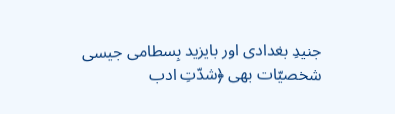جنیدِ بغدادی اور بایزید بِسطامی جیسی شخصیّات بھی ﴿شدّتِ ادب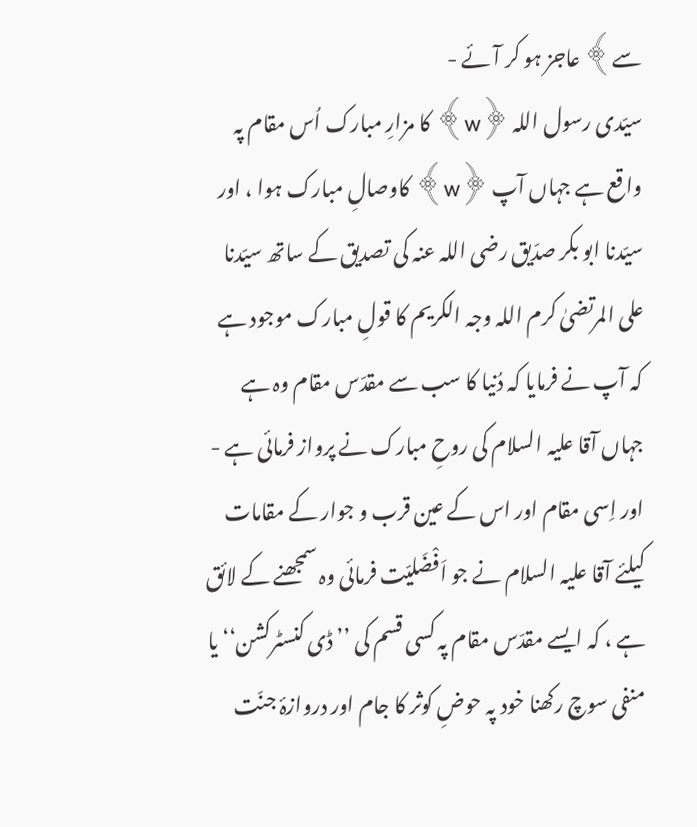سے﴾ عاجز ہو کر آئے -
سیّدی رسول اللہ ﴿w﴾ کا مزارِ مبارک اُس مقام پہ واقع ہے جہاں آپ ﴿w﴾ کاوصالِ مبارک ہوا ، اور سیّدنا ابو بکر صدّیق رضی اللہ عنہ کی تصدیق کے ساتھ سیّدنا علی المرتضیٰ کرم اللہ وجہ الکریم کا قولِ مبارک موجود ہے کہ آپ نے فرمایا کہ دُنیا کا سب سے مقدّس مقام وہ ہے جہاں آقا علیہ السلام کی روحِ مبارک نے پرواز فرمائی ہے - اور اِسی مقام اور اس کے عین قرب و جوار کے مقامات کیلئے آقا علیہ السلام نے جو اَفْضَلیّت فرمائی وہ سمجھنے کے لائق ہے ، کہ ایسے مقدّس مقام پہ کسی قسم کی ’’ڈی کنسٹرکشن‘‘ یا منفی سوچ رکھنا خود پہ حوضِ کوثر کا جام اور دروازۂ جنّت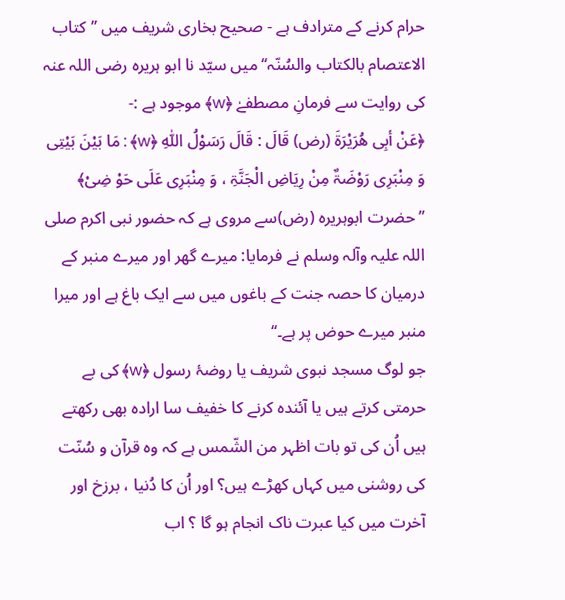حرام کرنے کے مترادف ہے - صحیح بخاری شریف میں ’’کتاب الاعتصام بالکتاب والسُنّہ‘‘ میں سیّد نا ابو ہریرہ رضی اللہ عنہ کی روایت سے فرمانِ مصطفےٰ ﴿w﴾ موجود ہے :-
﴿عَنْ أبِی ھُرَیْرَۃَ (رض) قَالَ : قَالَ رَسَوْلُ اللّٰہِ ﴿w﴾ : مَا بَیْنَ بَیْتِی وَ مِنْبَرِی رَوْضَۃٌ مِنْ رِیَاضِ الْجَنَّۃِ ، وَ مِنْبَرِی عَلَی حَوْ ضِیْ﴾
’’ حضرت ابوہریرہ (رض)سے مروی ہے کہ حضور نبی اکرم صلی اللہ علیہ وآلہ وسلم نے فرمایا: میرے گھر اور میرے منبر کے درمیان کا حصہ جنت کے باغوں میں سے ایک باغ ہے اور میرا منبر میرے حوض پر ہے۔‘‘
جو لوگ مسجد نبوی شریف یا روضۂ رسول ﴿w﴾ کی بے حرمتی کرتے ہیں یا آئندہ کرنے کا خفیف سا ارادہ بھی رکھتے ہیں اُن کی تو بات اظہر من الشّمس ہے کہ وہ قرآن و سُنّت کی روشنی میں کہاں کھڑے ہیں؟ اور اُن کا دُنیا ، برزخ اور آخرت میں کیا عبرت ناک انجام ہو گا ؟ اب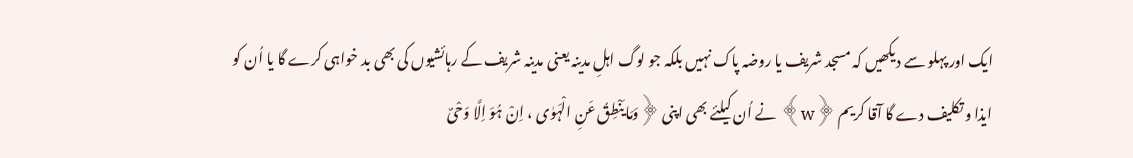ایک اور پہلو سے دیکھیں کہ مسجد شریف یا روضہ پاک نہیں بلکہ جو لوگ اہلِ مدینہ یعنی مدینہ شریف کے رہائشیوں کی بھی بد خواہی کرے گا یا اُن کو ایذا و تکلیف دے گا آقا کریم ﴿w﴾ نے اُن کیلئے بھی اپنی ﴿وَمَا یَنْطِقُ عَنِ الْہَوٰی ، اِنْ ہُوَ اِلَّا وَحْیٌ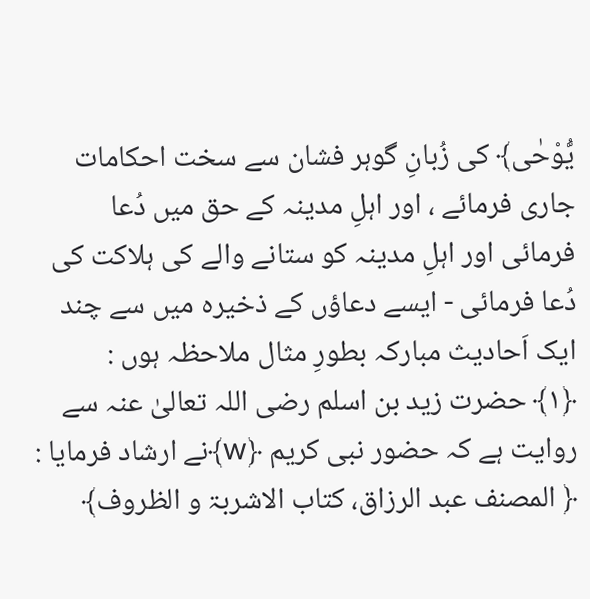یُّوْحٰی﴾ کی زُبانِ گوہر فشان سے سخت احکامات جاری فرمائے ، اور اہلِ مدینہ کے حق میں دُعا فرمائی اور اہلِ مدینہ کو ستانے والے کی ہلاکت کی دُعا فرمائی - ایسے دعاؤں کے ذخیرہ میں سے چند ایک اَحادیث مبارکہ بطورِ مثال ملاحظہ ہوں :
﴿۱﴾ حضرت زید بن اسلم رضی اللہ تعالیٰ عنہ سے روایت ہے کہ حضور نبی کریم ﴿w﴾نے ارشاد فرمایا : ﴿ المصنف عبد الرزاق، کتاب الاشربۃ و الظروف﴾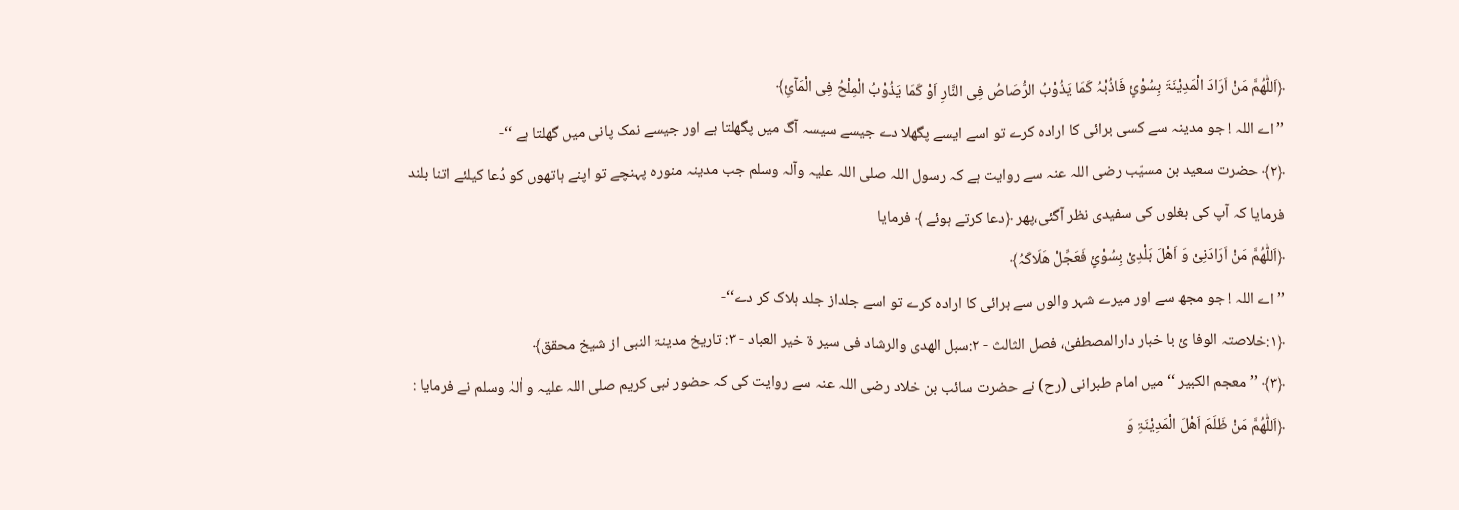﴿اَللّٰھُمَّ مَنْ اَرَادَ الْمَدِیْنَۃَ بِسُوْئٍ فَاذُبْہُ کَمَا یَذُوْبُ الرُّصَاصُ فِی النَّارِ اَوْ کَمَا یَذُوْبُ الْمِلْحُ فِی الْمَآئِ﴾
’’اے اللہ ! جو مدینہ سے کسی برائی کا ارادہ کرے تو اسے ایسے پگھلا دے جیسے سیسہ آگ میں پگھلتا ہے اور جیسے نمک پانی میں گھلتا ہے ‘‘-
﴿۲﴾ حضرت سعید بن مسیّب رضی اللہ عنہ سے روایت ہے کہ رسول اللہ صلی اللہ علیہ وآلہ وسلم جب مدینہ منورہ پہنچے تو اپنے ہاتھوں کو دُعا کیلئے اتنا بلند فرمایا کہ آپ کی بغلوں کی سفیدی نظر آگئی،پھر ﴿دعا کرتے ہوئے ﴾ فرمایا
﴿اَللّٰھُمَّ مَنْ اَرَادَنِیْ وَ اَھْلَ بَلْدِیْ بِسُوْئٍ فَعَجِّلْ ھَلَاکَہُ﴾
’’ اے اللہ ! جو مجھ سے اور میرے شہر والوں سے برائی کا ارادہ کرے تو اسے جلداز جلد ہلاک کر دے‘‘-
﴿۱:خلاصتہ الوفا ئ با خبار دارالمصطفیٰ، فصل الثالث - ۲:سبل الھدی والرشاد فی سیر ۃ خیر العباد - ۳: تاریخ مدینۃ النبی از شیخ محقق﴾
﴿۳﴾ ’’معجم الکبیر ‘‘میں امام طبرانی (رح) نے حضرت سائب بن خلاد رضی اللہ عنہ سے روایت کی کہ حضور نبی کریم صلی اللہ علیہ و اٰلہٰ وسلم نے فرمایا :
﴿اَللّٰھُمَّ مَنْ ظَلَمَ اَھْلَ الْمَدِیْنَۃِ وَ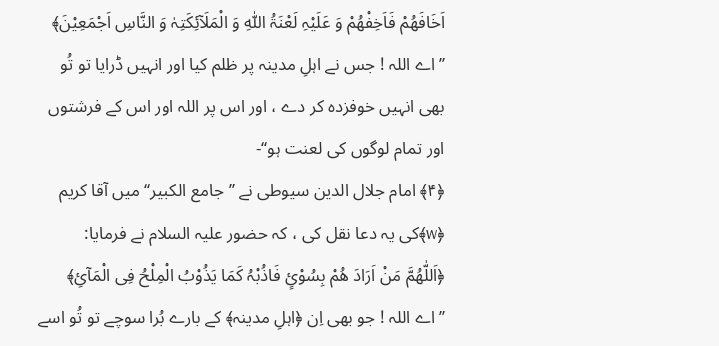اَخَافَھُمْ فَاَخِفْھُمْ وَ عَلَیْہِ لَعْنَۃُ اللّٰہِ وَ الْمَلَآئِکَتِہٰ وَ النَّاسِ اَجْمَعِیْنَ﴾
’’اے اللہ ! جس نے اہلِ مدینہ پر ظلم کیا اور انہیں ڈرایا تو تُو بھی انہیں خوفزدہ کر دے ، اور اس پر اللہ اور اس کے فرشتوں اور تمام لوگوں کی لعنت ہو‘‘-
﴿۴﴾ امام جلال الدین سیوطی نے ’’جامع الکبیر‘‘ میں آقا کریم ﴿w﴾کی یہ دعا نقل کی ، کہ حضور علیہ السلام نے فرمایا:
﴿اَللّٰھُمَّ مَنْ اَرَادَ ھُمْ بِسُوْئٍ فَاذُبْہُ کَمَا یَذُوْبُ الْمِلْحُ فِی الْمَآئِ﴾
’’اے اللہ ! جو بھی اِن ﴿اہلِ مدینہ﴾ کے بارے بُرا سوچے تو تُو اسے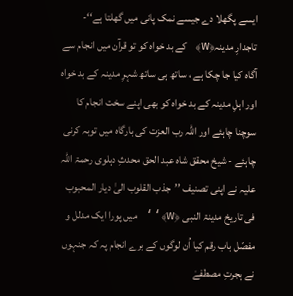ایسے پگھلا دے جیسے نمک پانی میں گھلتا ہے‘‘-
تاجدارِ مدینہ﴿w﴾ کے بد خواہ کو تو قرآن میں انجام سے آگاہ کیا جا چکا ہے ، ساتھ ہی ساتھ شہرِ مدینہ کے بد خواہ اور اہلِ مدینہ کے بد خواہ کو بھی اپنے سخت انجام کا سوچنا چاہئے اور اللہ رب العزت کی بارگاہ میں توبہ کرنی چاہئے - شیخ محقق شاہ عبد الحق محدثِ دہلوی رحمۃ اللہ علیہ نے اپنی تصنیف ’’جذب القلوب الیٰ دیار المحبوب فی تاریخ مدینۃ النبی ﴿w﴾‘‘ میں پورا ایک مدلل و مفصّل باب رقم کیا اُن لوگوں کے برے انجام پہ کہ جنہوں نے ہجرتِ مصطفےٰ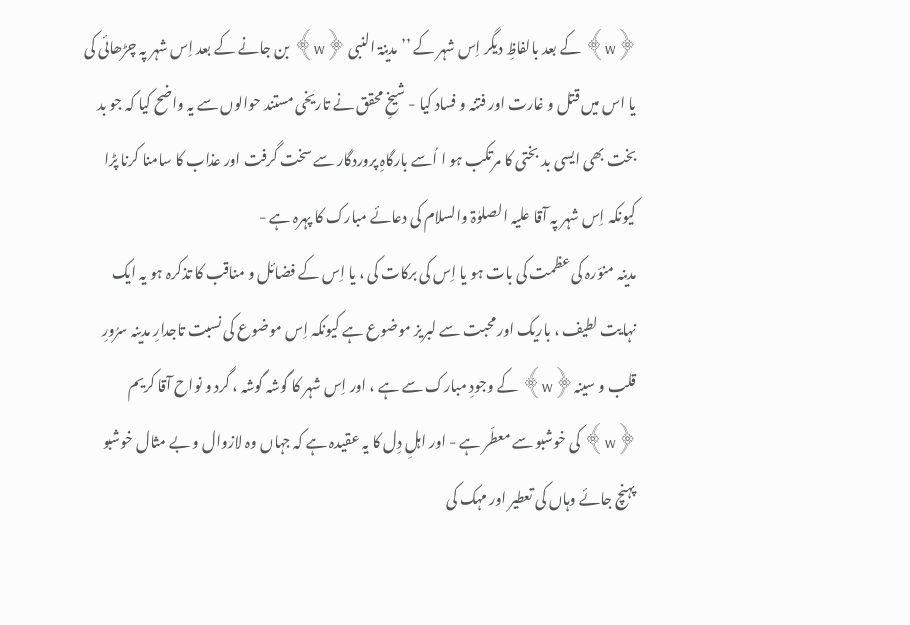﴿w﴾ کے بعد بالفاظِ دیگر اِس شہر کے ’’مدینۃ النبی ﴿w﴾ بن جانے کے بعد اِس شہر پہ چڑھائی کی یا اس میں قتل و غارت اور فتنہ و فساد کیا - شیخِ محقق نے تاریخی مستند حوالوں سے یہ واضح کیا کہ جو بد بخت بھی ایسی بد بختی کا مرتکب ہو ا اُسے بارگاہِ پروردگار سے سخت گرفت اور عذاب کا سامنا کرنا پڑا کیونکہ اِس شہر پہ آقا علیہ الصلوٰۃ والسلام کی دعائے مبارک کا پہرہ ہے -
مدینہ منوّرہ کی عظمت کی بات ہو یا اِس کی برکات کی ، یا اِس کے فضائل و مناقب کا تذکرہ ہو یہ ایک نہایت لطیف ، باریک اور محبت سے لبریز موضوع ہے کیونکہ اِس موضوع کی نسبت تاجدارِ مدینہ سرُورِ قلب و سینہ﴿w﴾ کے وجودِ مبارک سے ہے ، اور اِس شہر کا گوشہ گوشہ ، گرد و نواح آقا کریم ﴿w﴾ کی خوشبو سے معطّر ہے - اور اہلِ دِل کا یہ عقیدہ ہے کہ جہاں وہ لازوال و بے مثال خوشبو پہنچ جائے وہاں کی تعطیر اور مہک کی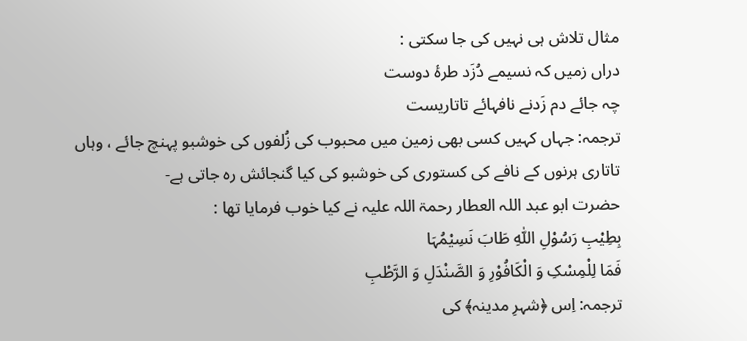مثال تلاش ہی نہیں کی جا سکتی :
دراں زمیں کہ نسیمے دُزَد طرۂ دوست
چہ جائے دم زَدنے نافہائے تاتاریست
ترجمہ: جہاں کہیں کسی بھی زمین میں محبوب کی زُلفوں کی خوشبو پہنچ جائے ، وہاں تاتاری ہرنوں کے نافے کی کستوری کی خوشبو کی کیا گنجائش رہ جاتی ہے-
حضرت ابو عبد اللہ العطار رحمۃ اللہ علیہ نے کیا خوب فرمایا تھا :
بِطِیْبِ رَسُوْلِ اللّٰہِ طَابَ نَسِیْمُہَا
فَمَا لِلْمِسْکِ وَ الْکَافُوْرِ وَ الصَّنْدَلِ وَ الرَّطْبِ
ترجمہ: اِس ﴿شہرِ مدینہ﴾ کی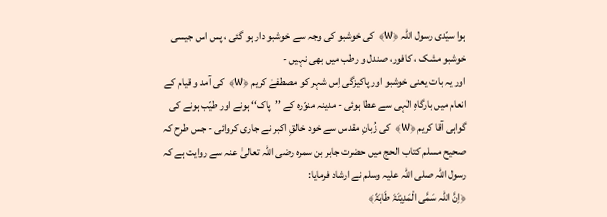ہوا سیّدی رسول اللہ ﴿w﴾ کی خوشبو کی وجہ سے خوشبو دار ہو گئی ، پس اس جیسی خوشبو مشک ، کافور، صندل و رطب میں بھی نہیں -
اور یہ بات یعنی خوشبو اور پاکیزگی اِس شہر کو مصطفےٰ کریم ﴿w﴾ کی آمد و قیام کے انعام میں بارگاہِ الٰہی سے عطا ہوئی - مدینہ منوّرہ کے ’’پاک‘‘ ہونے اور طیّب ہونے کی گواہی آقا کریم ﴿w﴾ کی زُبانِ مقدس سے خود خالقِ اکبر نے جاری کروائی - جس طرح کہ صحیح مسلم کتاب الحج میں حضرت جابر بن سمرہ رضی اللہ تعالیٰ عنہ سے روایت ہے کہ رسول اللہ صلی اللہ علیہ وسلم نے ارشاد فرمایا:
﴿اِنَّ اللّٰہ سَمَّی الْمَدِیْنَۃَ طَابَۃً﴾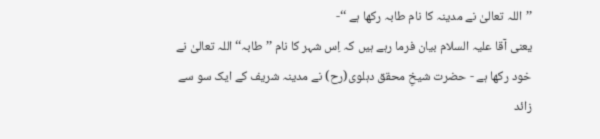’’اللہ تعالیٰ نے مدینہ کا نام طابہ رکھا ہے ‘‘-
یعنی آقا علیہ السلام بیان فرما رہے ہیں کہ اِس شہر کا نام ’’طابہ‘‘ اللہ تعالیٰ نے خود رکھا ہے - حضرت شیخِ محقق دہلوی(رح) نے مدینہ شریف کے ایک سو سے زائد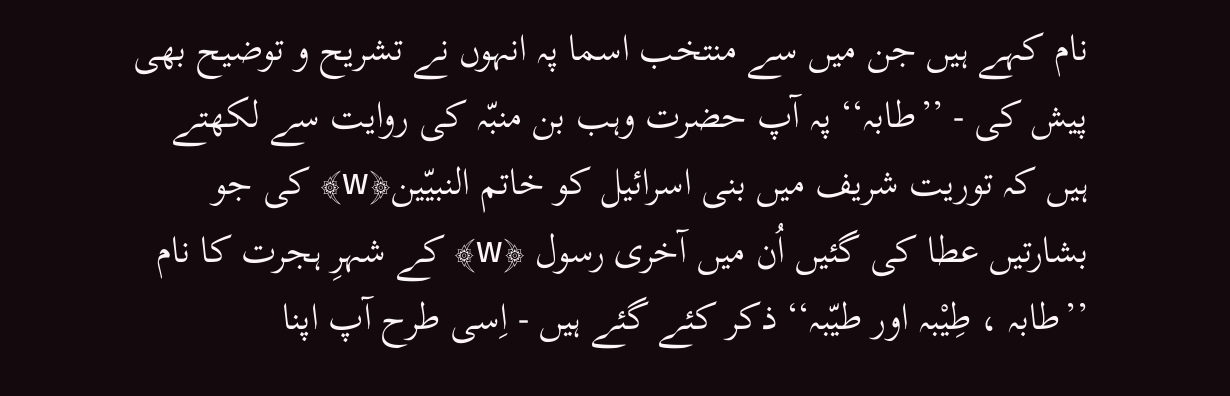نام کہے ہیں جن میں سے منتخب اسما پہ انہوں نے تشریح و توضیح بھی پیش کی - ’’طابہ‘‘ پہ آپ حضرت وہب بن منبّہ کی روایت سے لکھتے ہیں کہ توریت شریف میں بنی اسرائیل کو خاتم النبیّین﴿w﴾ کی جو بشارتیں عطا کی گئیں اُن میں آخری رسول ﴿w﴾ کے شہرِ ہجرت کا نام ’’طابہ ، طِیْبہ اور طیّبہ‘‘ ذکر کئے گئے ہیں - اِسی طرح آپ اپنا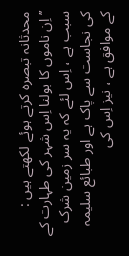محدثانہ تبصرہ کرتے ہوئے لکھتے ہیں :
’’اِن ناموں کا بولنا اِس شہر کی طہارت کے سبب ہے ، اِس لئے کہ یہ سر زمین شرک کی نجاست سے پاک ہے اور طبائع سلیمہ کے موافق ہے ، نیز اِس کی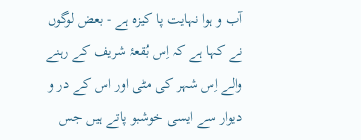آب و ہوا نہایت پا کیزہ ہے - بعض لوگوں نے کہا ہے کہ اِس بُقعۂ شریف کے رہنے والے اِس شہر کی مٹی اور اس کے در و دیوار سے ایسی خوشبو پاتے ہیں جس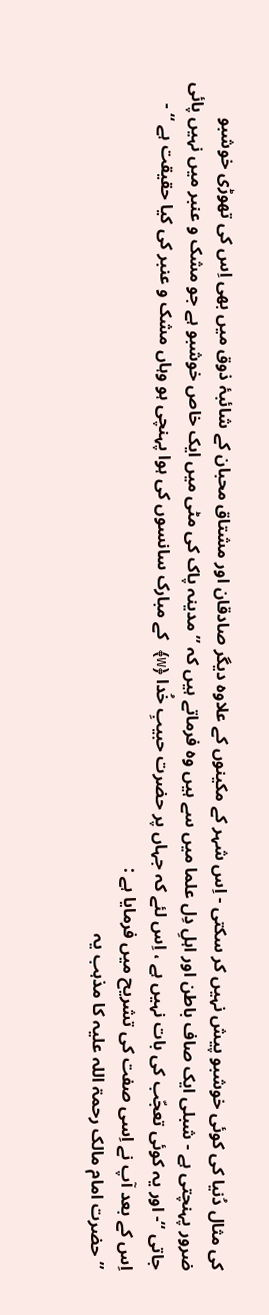کی مثال دُنیا کی کوئی خوشبو پیش نہیں کر سکتی - اِس شہر کے مکینوں کے علاوہ دیگر صادقان اور مشتاق محبان کے شائبۂ ذوق میں بھی اِس کی تھوڑی خوشبو ضرور پہنچتی ہے - شبلی ایک صاف باطن اور اہلِ دِل علما میں سے ہیں وہ فرماتے ہیں کہ ’’مدینہ پاک کی مٹی میں ایک خاص خوشبو ہے جو مشک و عنبر میں نہیں پائی جاتی ‘‘- اور یہ کوئی تعجّب کی بات نہیں ہے ، اِس لئے کہ جہاں پر حضرت حبیبِ خُدا ﴿w﴾ کے مبارک سانسوں کی ہوا پہنچی ہو وہاں مشک و عنبر کی کیا حقیقت ہے ‘‘ -
اِس کے بعد آپ نے اِسی صفت کی تشریح میں فرمایا ہے :
’’حضرت امام مالک رحمۃ اللہ علیہ کا مذہب یہ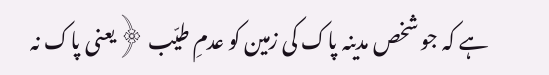ہے کہ جو شخص مدینہ پاک کی زمین کو عدمِ طیّب ﴿یعنی پاک نہ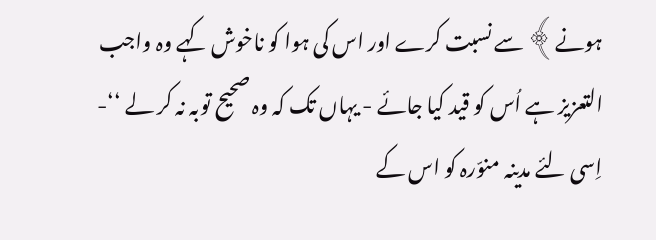ہونے﴾ سے نسبت کرے اور اس کی ہوا کو ناخوش کہے وہ واجب التعزیز ہے اُس کو قید کیا جائے - یہاں تک کہ وہ صحیح توبہ نہ کر لے ‘‘-
اِسی لئے مدینہ منوّرہ کو اس کے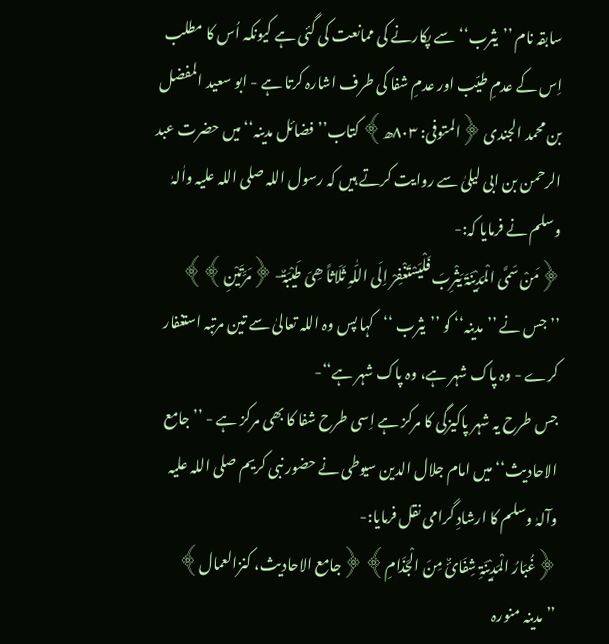سابقہ نام ’’یثرب‘‘ سے پکارنے کی ممانعت کی گئی ہے کیونکہ اُس کا مطلب اِس کے عدمِ طیّب اور عدمِ شفا کی طرف اشارہ کرتا ہے - ابو سعید المفضل بن محمد الجندی ﴿المتوفی: ۸۰۳ھ﴾ کتاب’’ فضائل مدینہ‘‘ میں حضرت عبد الرحمن بن ابی لیلیٰ سے روایت کرتے ہیں کہ رسول اللہ صلی اللہ علیہ واٰلہٰ وسلم نے فرمایا کہ:-
﴿مَنْ سَمَّی الْمَدِیْنَۃَ یَثْرِبَ فَلْیَسْتَغْفِرْ اِلَی اللّٰہِ ثَلَاثاً ھِیَ طَیْبَۃٌ- ﴿مَرَّتَیْنِ﴾﴾
’’ جس نے ’’مدینہ‘‘ کو ’’یثرب ‘‘کہا پس وہ اللہ تعالیٰ سے تین مرتبہ استغفار کرے - وہ پاک شہر ہے، وہ پاک شہر ہے‘‘-
جس طرح یہ شہر پاکیزگی کا مرکز ہے اِسی طرح شفا کا بھی مرکز ہے - ’’جامع الاحادیث‘‘ میں امام جلال الدین سیوطی نے حضور نبی کریم صلی اللہ علیہ وآلہٰ وسلم کا ارشادِ گرامی نقل فرمایا:-
﴿غُبَارُ الْمَدِیْنَۃِ شِفَائٌ مِنَ الْجَذَامِ﴾ ﴿جامع الاحادیث، کنزالعمال﴾
’’مدینہ منورہ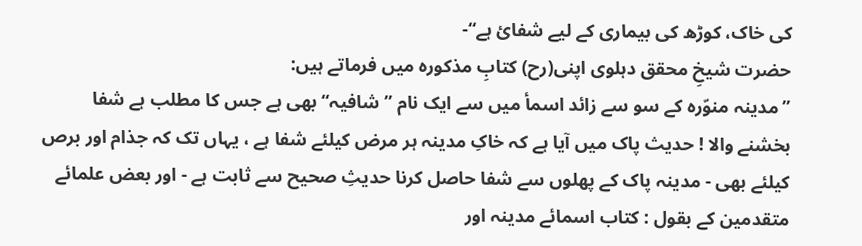کی خاک، کوڑھ کی بیماری کے لیے شفائ ہے‘‘-
حضرت شیخِ محقق دہلوی اپنی(رح) کتابِ مذکورہ میں فرماتے ہیں:
’’مدینہ منوّرہ کے سو سے زائد اسمأ میں سے ایک نام ’’شافیہ‘‘ بھی ہے جس کا مطلب ہے شفا بخشنے والا ! حدیث پاک میں آیا ہے کہ خاکِ مدینہ ہر مرض کیلئے شفا ہے ، یہاں تک کہ جذام اور برص کیلئے بھی - مدینہ پاک کے پھلوں سے شفا حاصل کرنا حدیثِ صحیح سے ثابت ہے - اور بعض علمائے متقدمین کے بقول : کتاب اسمائے مدینہ اور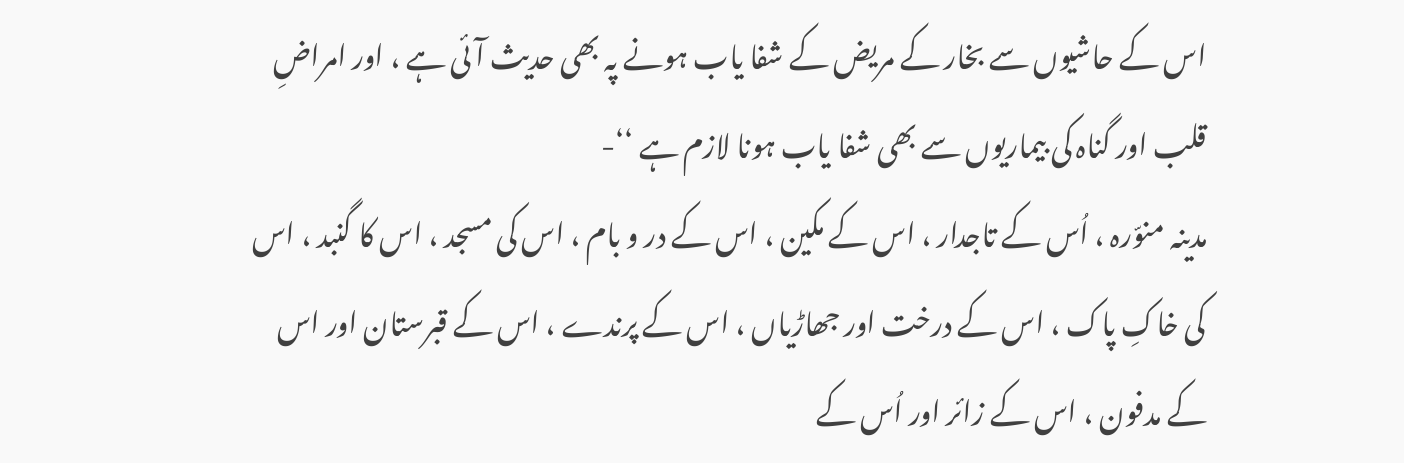اس کے حاشیوں سے بخار کے مریض کے شفا یاب ہونے پہ بھی حدیث آئی ہے ، اور امراضِ قلب اور گناہ کی بیماریوں سے بھی شفا یاب ہونا لازم ہے ‘‘-
مدینہ منوّرہ ، اُس کے تاجدار ، اس کے مکین ، اس کے در و بام ، اس کی مسجد ، اس کا گنبد ، اس کی خاکِ پاک ، اس کے درخت اور جھاڑیاں ، اس کے پرندے ، اس کے قبرستان اور اس کے مدفون ، اس کے زائر اور اُس کے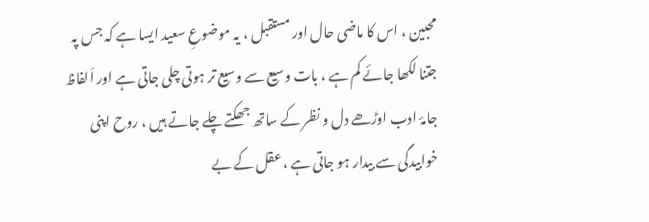محبین ، اس کا ماضی حال اور مستقبل ، یہ موضوعِ سعید ایسا ہے کہ جس پہ جتنا لکھا جائے کم ہے ، بات وسیع سے وسیع تر ہوتی چلی جاتی ہے اور اَلفاظ جامۂ ادب اوڑھے دل و نظر کے ساتھ جھکتے چلے جاتے ہیں ، روح اپنی خوابیدگی سے بیدار ہو جاتی ہے ، عقل کے بے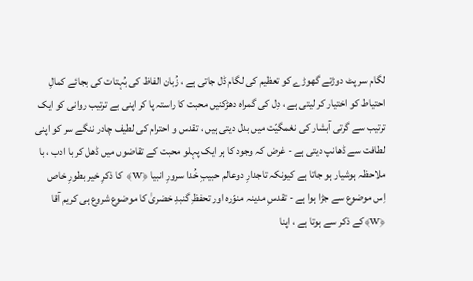لگام سر پٹ دوڑتے گھوڑے کو تعظیم کی لگام ڈل جاتی ہے ، زُبان الفاظ کی بُہتات کی بجائے کمالِ احتیاط کو اختیار کر لیتی ہے ، دِل کی گمراہ دھڑکنیں محبت کا راستہ پا کر اپنی بے ترتیب روانی کو ایک ترتیب سے گرتی آبشار کی نغمگیّت میں بدل دیتی ہیں ، تقدس و احترام کی لطیف چادر ننگے سر کو اپنی لطافت سے ڈھانپ دیتی ہے - غرض کہ وجود کا ہر ایک پہلو محبت کے تقاضوں میں ڈھل کر با ادب ، با ملاحظہ ہوشیار ہو جاتا ہے کیونکہ تاجدارِ دوعالم حبیبِ خُدا سرورِ انبیا ﴿w﴾ کا ذکرِ خیر بطورِ خاص اِس موضوع سے جڑا ہوا ہے - تقدسِ مدینہ منوّرہ اور تحفظِ گنبدِ خضریٰ کا موضوع شروع ہی کریم آقا ﴿w﴾کے ذکر سے ہوتا ہے ، اپنا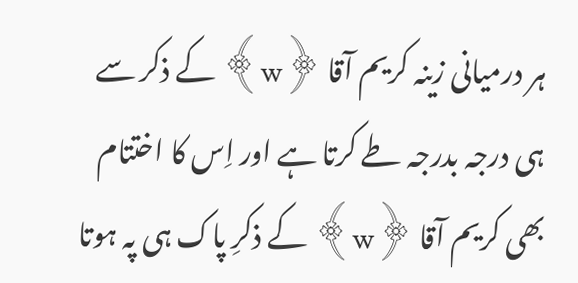ہر درمیانی زینہ کریم آقا ﴿w﴾ کے ذکر سے ہی درجہ بدرجہ طے کرتا ہے اور اِس کا اختتام بھی کریم آقا ﴿w﴾ کے ذکرِ پاک ہی پہ ہوتا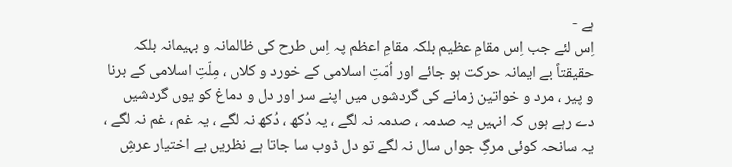ہے -
اِس لئے جب اِس مقامِ عظیم بلکہ مقامِ اعظم پہ اِس طرح کی ظالمانہ و بہیمانہ بلکہ حقیقتاً بے ایمانہ حرکت ہو جائے اور اُمّتِ اسلامی کے خورد و کلاں ، مِلّتِ اسلامی کے برنا و پیر ، مرد و خواتین زمانے کی گردشوں میں اپنے سر اور دل و دماغ کو یوں گردشیں دے رہے ہوں کہ انہیں یہ صدمہ ، صدمہ نہ لگے ، یہ دُکھ ، دُکھ نہ لگے ، یہ غم ، غم نہ لگے ، یہ سانحہ کوئی مرگِ جواں سال نہ لگے تو دل ڈوب سا جاتا ہے نظریں بے اختیار عرشِ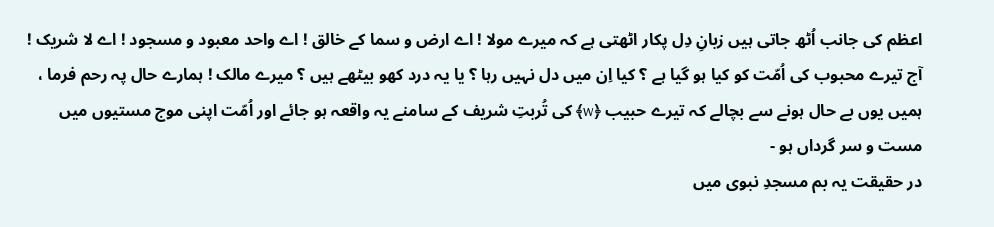اعظم کی جانب اُٹھ جاتی ہیں زبانِ دِل پکار اٹھتی ہے کہ میرے مولا ! اے ارض و سما کے خالق ! اے واحد معبود و مسجود ! اے لا شریک ! آج تیرے محبوب کی اُمّت کو کیا ہو گیا ہے ؟ کیا اِن میں دل نہیں رہا ؟ یا یہ درد کھو بیٹھے ہیں ؟ میرے مالک ! ہمارے حال پہ رحم فرما ، ہمیں یوں بے حال ہونے سے بچالے کہ تیرے حبیب ﴿w﴾ کی تُربتِ شریف کے سامنے یہ واقعہ ہو جائے اور اُمّت اپنی موج مستیوں میں مست و سر گرداں ہو -
در حقیقت یہ بم مسجدِ نبوی میں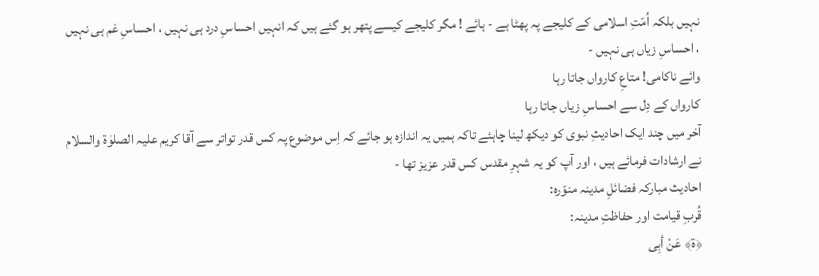نہیں بلکہ اُمّتِ اسلامی کے کلیجے پہ پھٹا ہے - ہائے ! مگر کلیجے کیسے پتھر ہو گئے ہیں کہ انہیں احساسِ درد ہی نہیں ، احساسِ غم ہی نہیں ، احساسِ زیاں ہی نہیں -
وائے ناکامی! متاعِ کارواں جاتا رہا
کارواں کے دِل سے احساسِ زیاں جاتا رہا
آخر میں چند ایک احادیثِ نبوی کو دیکھ لینا چاہئے تاکہ ہمیں یہ اندازہ ہو جائے کہ اِس موضوع پہ کس قدر تواتر سے آقا کریم علیہ الصلوٰۃ والسلام نے ارشادات فرمائے ہیں ، اور آپ کو یہ شہرِ مقدس کس قدر عزیز تھا -
احادیث مبارکہ فضائلِ مدینہ منوّرہ:
قُربِ قیامت اور حفاظتِ مدینہ:
﴿ۃ﴾ عَنْ أبِی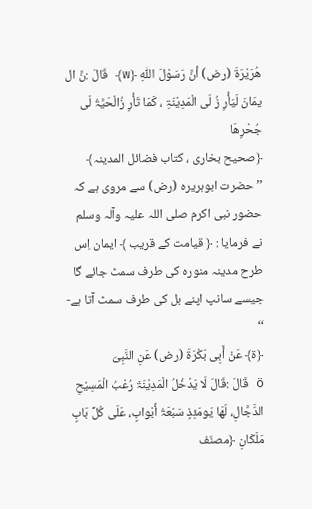ھُرَیْرَۃَ (رض) أنَّ رَسَوْلَ اللّٰہِ ﴿w﴾ قَالَ :نَّ ال یمَانَ لَیَأْرِ زُ لَی الْمَدِیْنَۃِ ، کَمَا تَأْرِ زُالْحَیَّۃُ لَی جُحْرِھَا
﴿صحیح بخاری ، کتاب فضائل المدینہ﴾
’’ حضرت ابوہریرہ (رض) سے مروی ہے کہ حضور نبی اکرم صلی اللہ علیہ وآلہ وسلم نے فرمایا : ﴿ قیامت کے قریب ﴾ ایمان اِس طرح مدینہ منورہ کی طرف سمٹ جائے گا جیسے سانپ اپنے بل کی طرف سمٹ آتا ہے- ‘‘
﴿ۃ﴾ عَنْ أَبِی بَکْرَۃَ (رض) عَنِ النَّبِیّ
ö قَالَ :قَالَ لَا یَدْخُلُ الْمَدِیْنَۃَ رُعْبُ الْمَسِیْحِ الدَّجَّالِ، لَھَا یَومَئِذٍ سَبْعَۃُ أَبْوابٍ، عَلَی کُلِّ بَابٍ مَلَکَانِ ﴿مصنّف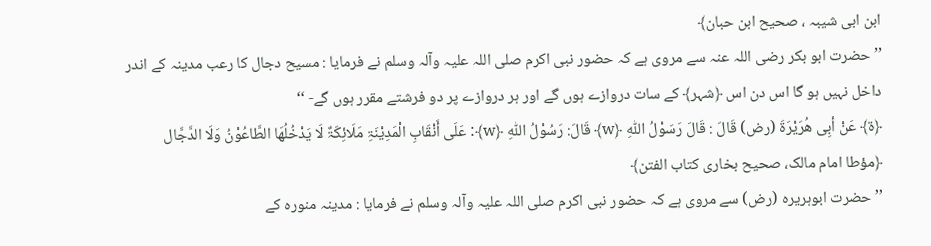ابن ابی شیبہ ، صحیح ابن حبان﴾
’’ حضرت ابو بکر رضی اللہ عنہ سے مروی ہے کہ حضور نبی اکرم صلی اللہ علیہ وآلہ وسلم نے فرمایا : مسیح دجال کا رعب مدینہ کے اندر داخل نہیں ہو گا اس دن اس ﴿شہر﴾ کے سات دروازے ہوں گے اور ہر دروازے پر دو فرشتے مقرر ہوں گے- ‘‘
﴿ۃ﴾ عَنْ أبِی ھُرَیْرَۃَ (رض) قَالَ : قَالَ رَسَوْلُ اللّٰہِ ﴿w﴾ قَالَ: رَسُوْلُ اللّٰہِ ﴿w﴾: عَلَی أَنْقَابِ الْمَدِیْنَۃِ مَلَائِکَۃٌ لَا یَدْخُلُھَا الطَّاعُوْنُ وَلَا الدَّجَّال ﴿مؤطا امام مالک، صحیح بخاری کتاب الفتن﴾
’’ حضرت ابوہریرہ (رض) سے مروی ہے کہ حضور نبی اکرم صلی اللہ علیہ وآلہ وسلم نے فرمایا : مدینہ منورہ کے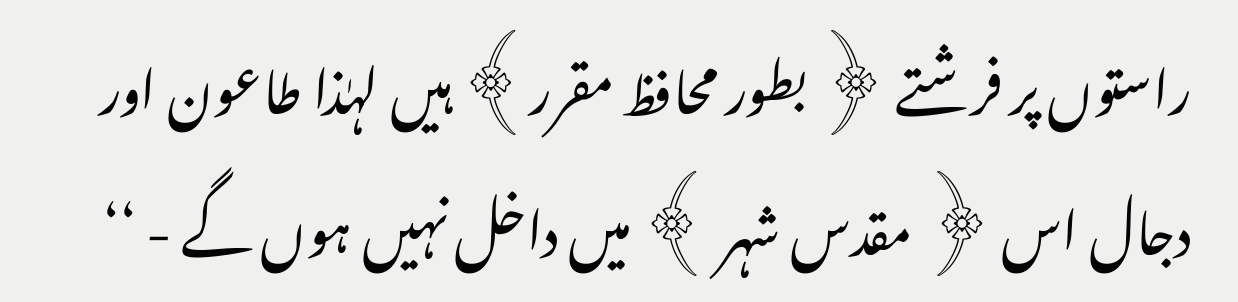راستوں پر فرشتے ﴿ بطور محافظ مقرر﴾ ہیں لہٰذا طاعون اور دجال اس ﴿ مقدس شہر ﴾ میں داخل نہیں ہوں گے - ‘‘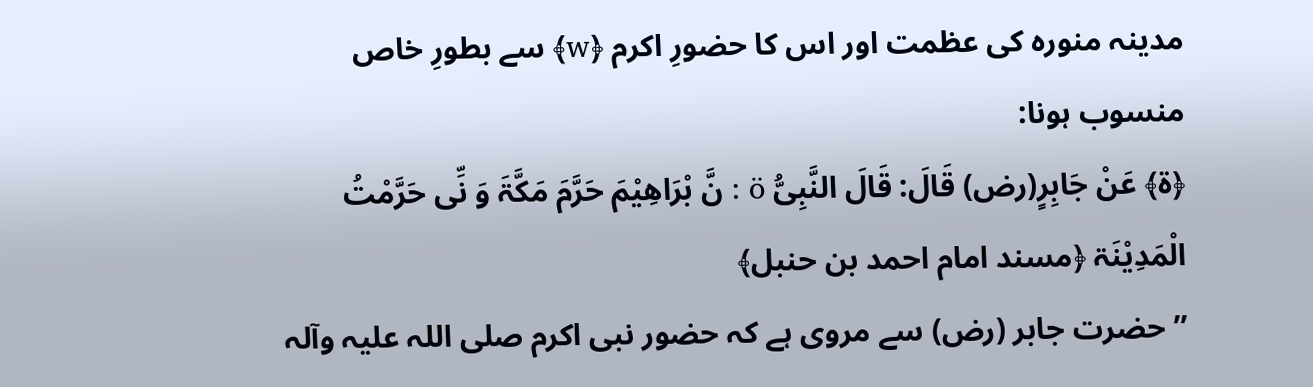مدینہ منورہ کی عظمت اور اس کا حضورِ اکرم ﴿w﴾ سے بطورِ خاص منسوب ہونا:
﴿ۃ﴾ عَنْ جَابِرٍ(رض) قَالَ: قَالَ النَّبِیُّ ö : نَّ بْرَاھِیْمَ حَرَّمَ مَکَّۃَ وَ نِّی حَرَّمْتُ الْمَدِیْنَۃ ﴿مسند امام احمد بن حنبل﴾
’’ حضرت جابر (رض) سے مروی ہے کہ حضور نبی اکرم صلی اللہ علیہ وآلہ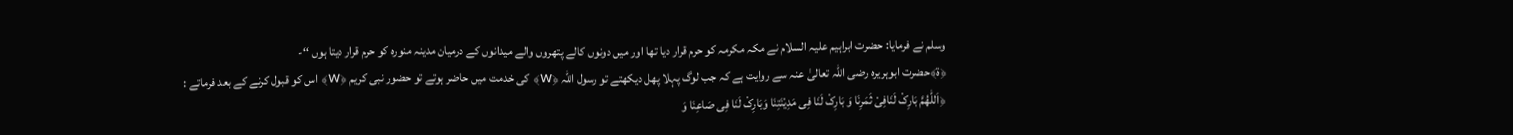وسلم نے فرمایا: حضرت ابراہیم علیہ السلام نے مکہ مکرمہ کو حرم قرار دیا تھا اور میں دونوں کالے پتھروں والے میدانوں کے درمیان مدینہ منورہ کو حرم قرار دیتا ہوں ‘‘-
﴿ۃ﴾حضرت ابوہریرہ رضی اللہ تعالیٰ عنہ سے روایت ہے کہ جب لوگ پہلا پھل دیکھتے تو رسول اللہ ﴿w﴾ کی خدمت میں حاضر ہوتے تو حضور نبی کریم ﴿w﴾ اس کو قبول کرنے کے بعد فرماتے :
﴿اَللّٰھُمَّ بَارِکْ لَنَافِیْ ثَمَرِنَا وَ بَارِکْ لَنَا فِی مَدِیْنَتِنَا وَبَارِکْ لَنَا فِی صَاعِنَا وَ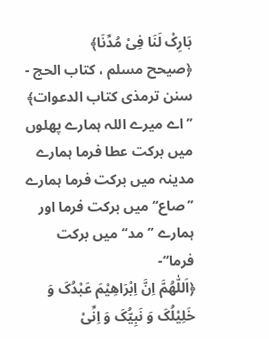بَارِکْ لَنَا فِیْ مُدِّنَا﴾
﴿صیحح مسلم ، کتاب الحج - سنن ترمذی کتاب الدعوات﴾
’’اے میرے اللہ ہمارے پھلوں میں برکت عطا فرما ہمارے مدینہ میں برکت فرما ہمارے ’’صاع‘‘ میں برکت فرما اور ہمارے ’’مد‘‘ میں برکت فرما‘‘-
﴿اَللّٰھُمَّ اِنَّ اِبْرَاھِیْمَ عَبْدُکَ وَ خَلِیْلُکَ وَ نَبِیُّکَ وَ اِنِّیْ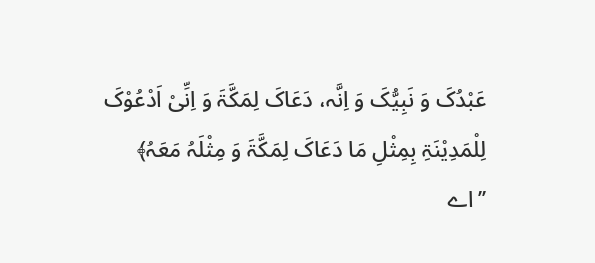عَبْدُکَ وَ نَبِیُّکَ وَ اِنَّہ، دَعَاکَ لِمَکَّۃَ وَ اِنِّیْ اَدْعُوْکَ لِلْمَدِیْنَۃِ بِمِثْلِ مَا دَعَاکَ لِمَکَّۃَ وَ مِثْلَہُ مَعَہُ﴾
’’اے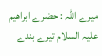میرے اللہ : حضرے ابراھیم علیہ السلام تیرے بندے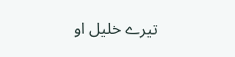تیرے خلیل او